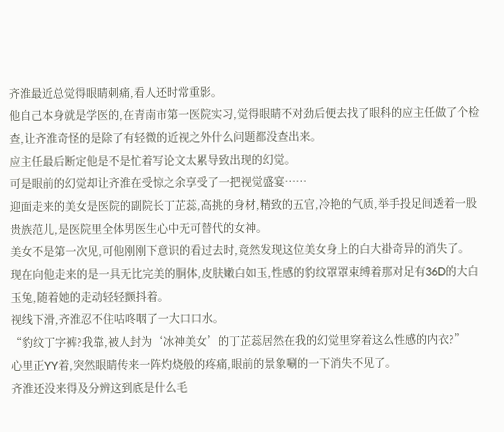齐淮最近总觉得眼睛刺痛,看人还时常重影。
他自己本身就是学医的,在青南市第一医院实习,觉得眼睛不对劲后便去找了眼科的应主任做了个检查,让齐淮奇怪的是除了有轻微的近视之外什么问题都没查出来。
应主任最后断定他是不是忙着写论文太累导致出现的幻觉。
可是眼前的幻觉却让齐淮在受惊之余享受了一把视觉盛宴……
迎面走来的美女是医院的副院长丁芷蕊,高挑的身材,精致的五官,冷艳的气质,举手投足间透着一股贵族范儿,是医院里全体男医生心中无可替代的女神。
美女不是第一次见,可他刚刚下意识的看过去时,竟然发现这位美女身上的白大褂奇异的消失了。
现在向他走来的是一具无比完美的胴体,皮肤嫩白如玉,性感的豹纹罩罩束缚着那对足有36D的大白玉兔,随着她的走动轻轻颤抖着。
视线下滑,齐淮忍不住咕咚咽了一大口口水。
“豹纹丁字裤?我靠,被人封为‘冰神美女’的丁芷蕊居然在我的幻觉里穿着这么性感的内衣?”
心里正YY着,突然眼睛传来一阵灼烧般的疼痛,眼前的景象唰的一下消失不见了。
齐淮还没来得及分辨这到底是什么毛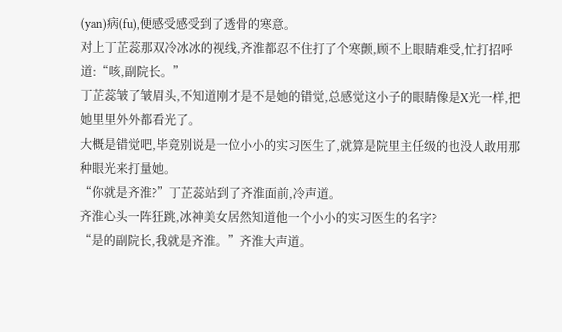(yan)病(fu),便感受感受到了透骨的寒意。
对上丁芷蕊那双冷冰冰的视线,齐淮都忍不住打了个寒颤,顾不上眼睛难受,忙打招呼道:“咳,副院长。”
丁芷蕊皱了皱眉头,不知道刚才是不是她的错觉,总感觉这小子的眼睛像是X光一样,把她里里外外都看光了。
大概是错觉吧,毕竟别说是一位小小的实习医生了,就算是院里主任级的也没人敢用那种眼光来打量她。
“你就是齐淮?”丁芷蕊站到了齐淮面前,冷声道。
齐淮心头一阵狂跳,冰神美女居然知道他一个小小的实习医生的名字?
“是的副院长,我就是齐淮。”齐淮大声道。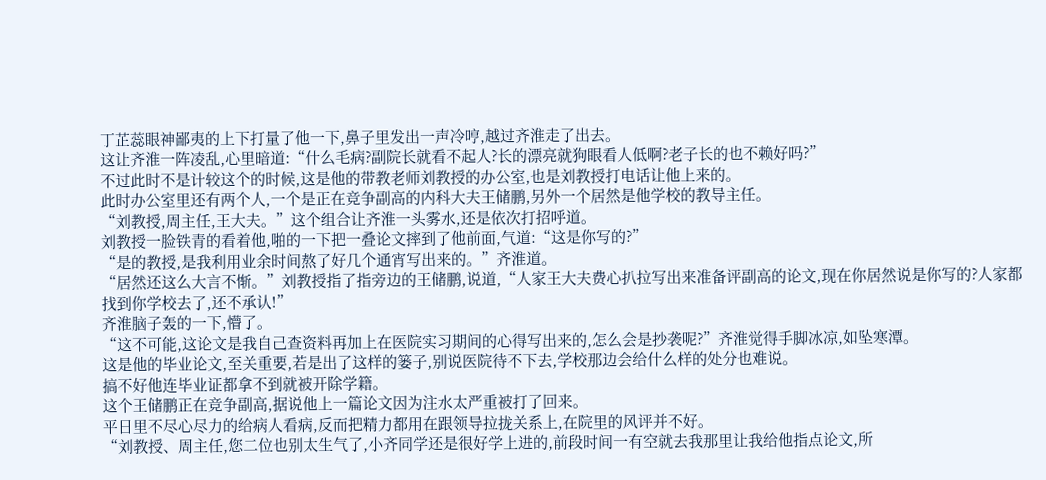丁芷蕊眼神鄙夷的上下打量了他一下,鼻子里发出一声冷哼,越过齐淮走了出去。
这让齐淮一阵凌乱,心里暗道:“什么毛病?副院长就看不起人?长的漂亮就狗眼看人低啊?老子长的也不赖好吗?”
不过此时不是计较这个的时候,这是他的带教老师刘教授的办公室,也是刘教授打电话让他上来的。
此时办公室里还有两个人,一个是正在竞争副高的内科大夫王储鹏,另外一个居然是他学校的教导主任。
“刘教授,周主任,王大夫。”这个组合让齐淮一头雾水,还是依次打招呼道。
刘教授一脸铁青的看着他,啪的一下把一叠论文摔到了他前面,气道:“这是你写的?”
“是的教授,是我利用业余时间熬了好几个通宵写出来的。”齐淮道。
“居然还这么大言不惭。”刘教授指了指旁边的王储鹏,说道,“人家王大夫费心扒拉写出来准备评副高的论文,现在你居然说是你写的?人家都找到你学校去了,还不承认!”
齐淮脑子轰的一下,懵了。
“这不可能,这论文是我自己查资料再加上在医院实习期间的心得写出来的,怎么会是抄袭呢?”齐淮觉得手脚冰凉,如坠寒潭。
这是他的毕业论文,至关重要,若是出了这样的篓子,别说医院待不下去,学校那边会给什么样的处分也难说。
搞不好他连毕业证都拿不到就被开除学籍。
这个王储鹏正在竞争副高,据说他上一篇论文因为注水太严重被打了回来。
平日里不尽心尽力的给病人看病,反而把精力都用在跟领导拉拢关系上,在院里的风评并不好。
“刘教授、周主任,您二位也别太生气了,小齐同学还是很好学上进的,前段时间一有空就去我那里让我给他指点论文,所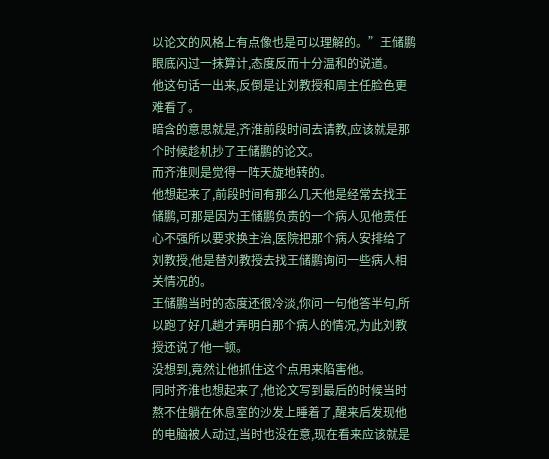以论文的风格上有点像也是可以理解的。”王储鹏眼底闪过一抹算计,态度反而十分温和的说道。
他这句话一出来,反倒是让刘教授和周主任脸色更难看了。
暗含的意思就是,齐淮前段时间去请教,应该就是那个时候趁机抄了王储鹏的论文。
而齐淮则是觉得一阵天旋地转的。
他想起来了,前段时间有那么几天他是经常去找王储鹏,可那是因为王储鹏负责的一个病人见他责任心不强所以要求换主治,医院把那个病人安排给了刘教授,他是替刘教授去找王储鹏询问一些病人相关情况的。
王储鹏当时的态度还很冷淡,你问一句他答半句,所以跑了好几趟才弄明白那个病人的情况,为此刘教授还说了他一顿。
没想到,竟然让他抓住这个点用来陷害他。
同时齐淮也想起来了,他论文写到最后的时候当时熬不住躺在休息室的沙发上睡着了,醒来后发现他的电脑被人动过,当时也没在意,现在看来应该就是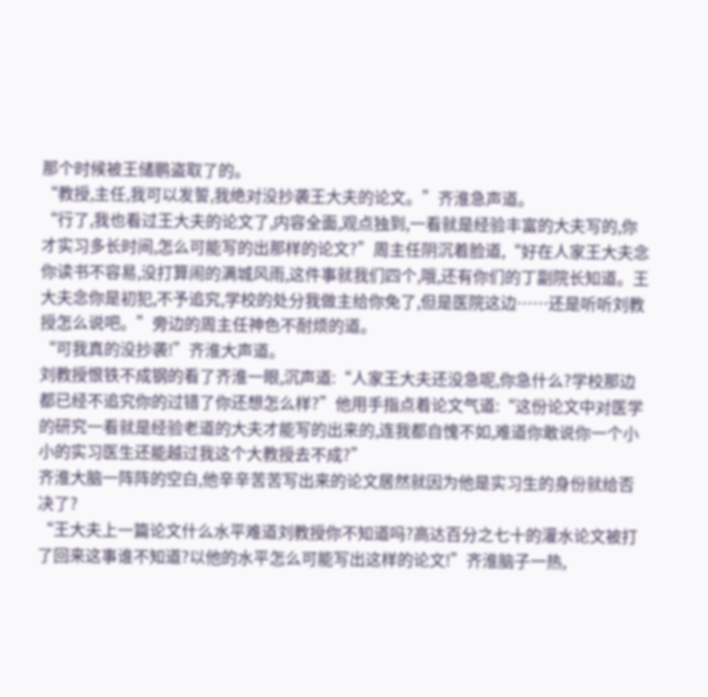那个时候被王储鹏盗取了的。
“教授,主任,我可以发誓,我绝对没抄袭王大夫的论文。”齐淮急声道。
“行了,我也看过王大夫的论文了,内容全面,观点独到,一看就是经验丰富的大夫写的,你才实习多长时间,怎么可能写的出那样的论文?”周主任阴沉着脸道,“好在人家王大夫念你读书不容易,没打算闹的满城风雨,这件事就我们四个,哦,还有你们的丁副院长知道。王大夫念你是初犯,不予追究,学校的处分我做主给你免了,但是医院这边……还是听听刘教授怎么说吧。”旁边的周主任神色不耐烦的道。
“可我真的没抄袭!”齐淮大声道。
刘教授恨铁不成钢的看了齐淮一眼,沉声道:“人家王大夫还没急呢,你急什么?学校那边都已经不追究你的过错了你还想怎么样?”他用手指点着论文气道:“这份论文中对医学的研究一看就是经验老道的大夫才能写的出来的,连我都自愧不如,难道你敢说你一个小小的实习医生还能越过我这个大教授去不成?”
齐淮大脑一阵阵的空白,他辛辛苦苦写出来的论文居然就因为他是实习生的身份就给否决了?
“王大夫上一篇论文什么水平难道刘教授你不知道吗?高达百分之七十的灌水论文被打了回来这事谁不知道?以他的水平怎么可能写出这样的论文!”齐淮脑子一热,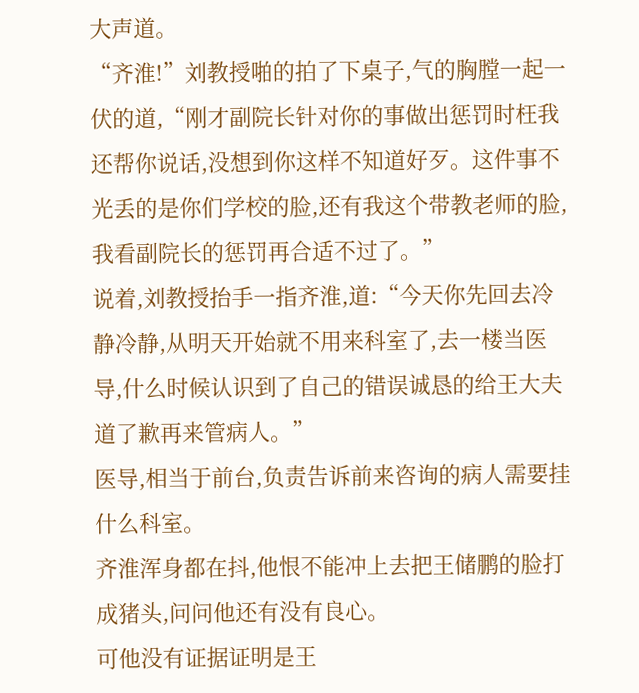大声道。
“齐淮!”刘教授啪的拍了下桌子,气的胸膛一起一伏的道,“刚才副院长针对你的事做出惩罚时枉我还帮你说话,没想到你这样不知道好歹。这件事不光丢的是你们学校的脸,还有我这个带教老师的脸,我看副院长的惩罚再合适不过了。”
说着,刘教授抬手一指齐淮,道:“今天你先回去冷静冷静,从明天开始就不用来科室了,去一楼当医导,什么时候认识到了自己的错误诚恳的给王大夫道了歉再来管病人。”
医导,相当于前台,负责告诉前来咨询的病人需要挂什么科室。
齐淮浑身都在抖,他恨不能冲上去把王储鹏的脸打成猪头,问问他还有没有良心。
可他没有证据证明是王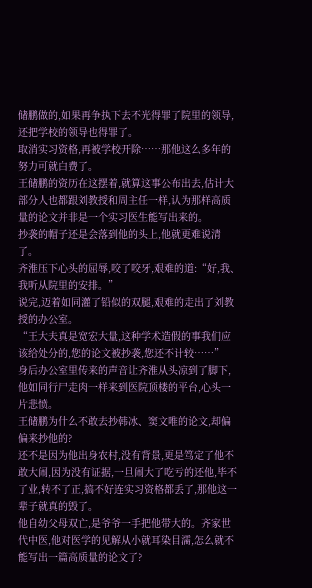储鹏做的,如果再争执下去不光得罪了院里的领导,还把学校的领导也得罪了。
取消实习资格,再被学校开除……那他这么多年的努力可就白费了。
王储鹏的资历在这摆着,就算这事公布出去,估计大部分人也都跟刘教授和周主任一样,认为那样高质量的论文并非是一个实习医生能写出来的。
抄袭的帽子还是会落到他的头上,他就更难说清了。
齐淮压下心头的屈辱,咬了咬牙,艰难的道:“好,我、我听从院里的安排。”
说完,迈着如同灌了铅似的双腿,艰难的走出了刘教授的办公室。
“王大夫真是宽宏大量,这种学术造假的事我们应该给处分的,您的论文被抄袭,您还不计较……”
身后办公室里传来的声音让齐淮从头凉到了脚下,他如同行尸走肉一样来到医院顶楼的平台,心头一片悲愤。
王储鹏为什么不敢去抄韩冰、窦文唯的论文,却偏偏来抄他的?
还不是因为他出身农村,没有背景,更是笃定了他不敢大闹,因为没有证据,一旦闹大了吃亏的还他,毕不了业,转不了正,搞不好连实习资格都丢了,那他这一辈子就真的毁了。
他自幼父母双亡,是爷爷一手把他带大的。齐家世代中医,他对医学的见解从小就耳染目濡,怎么就不能写出一篇高质量的论文了?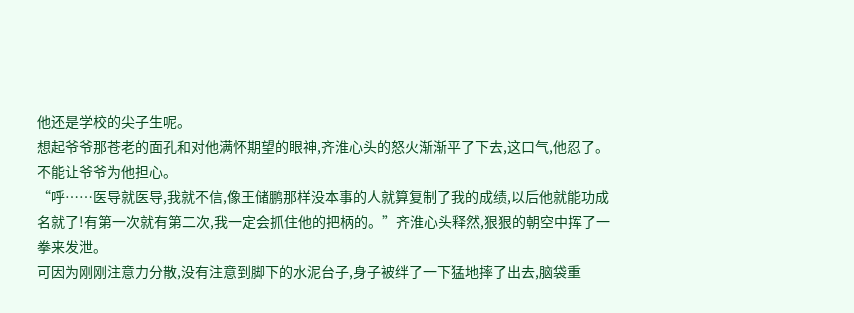他还是学校的尖子生呢。
想起爷爷那苍老的面孔和对他满怀期望的眼神,齐淮心头的怒火渐渐平了下去,这口气,他忍了。
不能让爷爷为他担心。
“呼……医导就医导,我就不信,像王储鹏那样没本事的人就算复制了我的成绩,以后他就能功成名就了!有第一次就有第二次,我一定会抓住他的把柄的。”齐淮心头释然,狠狠的朝空中挥了一拳来发泄。
可因为刚刚注意力分散,没有注意到脚下的水泥台子,身子被绊了一下猛地摔了出去,脑袋重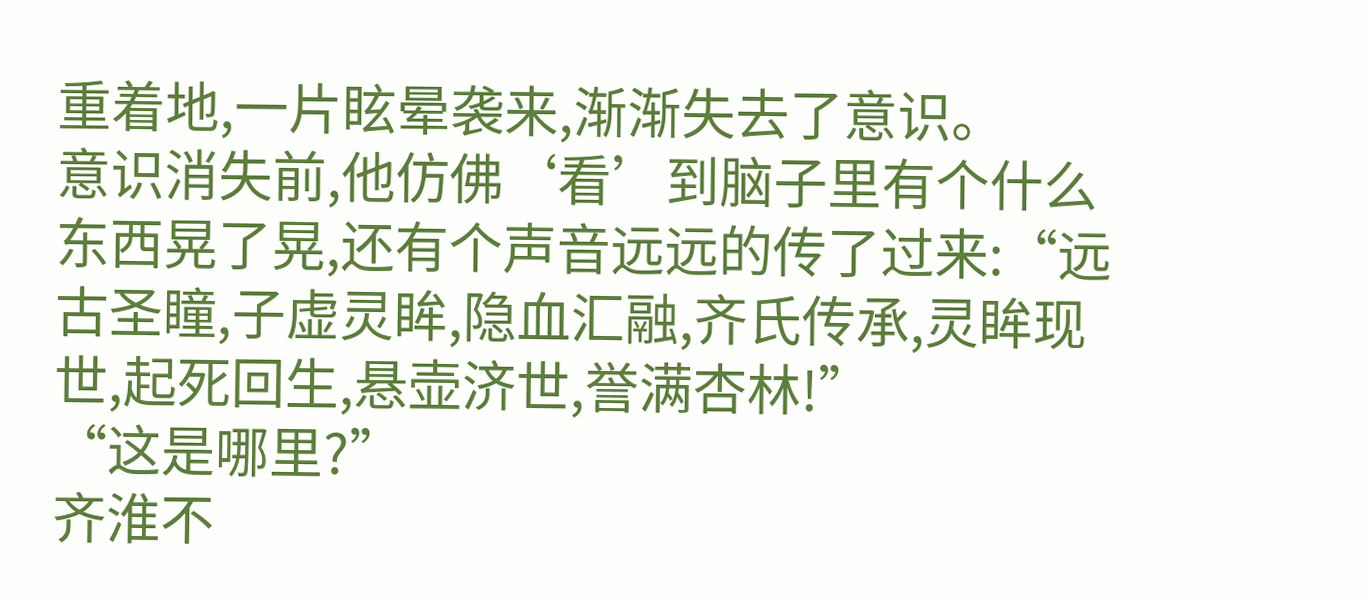重着地,一片眩晕袭来,渐渐失去了意识。
意识消失前,他仿佛‘看’到脑子里有个什么东西晃了晃,还有个声音远远的传了过来:“远古圣瞳,子虚灵眸,隐血汇融,齐氏传承,灵眸现世,起死回生,悬壶济世,誉满杏林!”
“这是哪里?”
齐淮不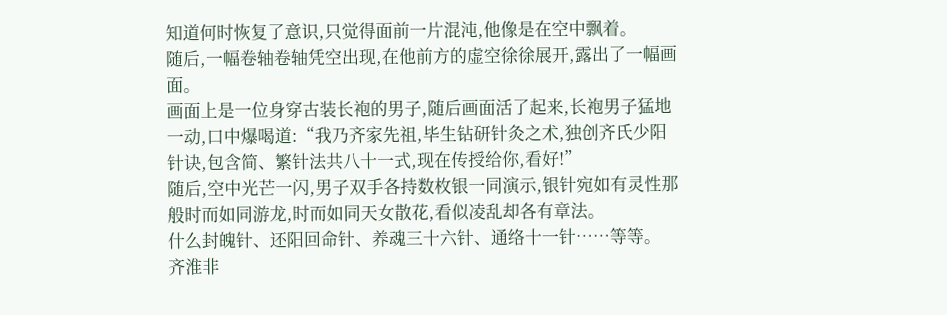知道何时恢复了意识,只觉得面前一片混沌,他像是在空中飘着。
随后,一幅卷轴卷轴凭空出现,在他前方的虚空徐徐展开,露出了一幅画面。
画面上是一位身穿古装长袍的男子,随后画面活了起来,长袍男子猛地一动,口中爆喝道:“我乃齐家先祖,毕生钻研针灸之术,独创齐氏少阳针诀,包含简、繁针法共八十一式,现在传授给你,看好!”
随后,空中光芒一闪,男子双手各持数枚银一同演示,银针宛如有灵性那般时而如同游龙,时而如同天女散花,看似凌乱却各有章法。
什么封魄针、还阳回命针、养魂三十六针、通络十一针……等等。
齐淮非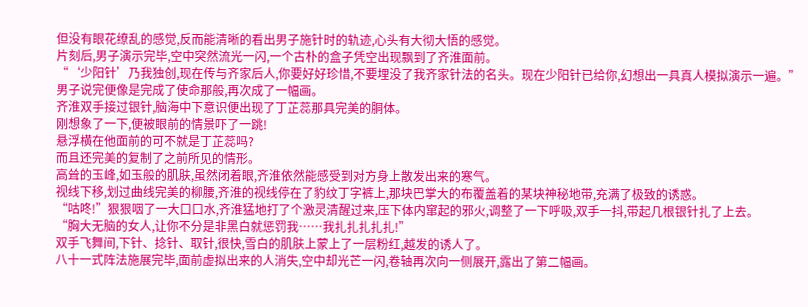但没有眼花缭乱的感觉,反而能清晰的看出男子施针时的轨迹,心头有大彻大悟的感觉。
片刻后,男子演示完毕,空中突然流光一闪,一个古朴的盒子凭空出现飘到了齐淮面前。
“‘少阳针’乃我独创,现在传与齐家后人,你要好好珍惜,不要埋没了我齐家针法的名头。现在少阳针已给你,幻想出一具真人模拟演示一遍。”
男子说完便像是完成了使命那般,再次成了一幅画。
齐淮双手接过银针,脑海中下意识便出现了丁芷蕊那具完美的胴体。
刚想象了一下,便被眼前的情景吓了一跳!
悬浮横在他面前的可不就是丁芷蕊吗?
而且还完美的复制了之前所见的情形。
高耸的玉峰,如玉般的肌肤,虽然闭着眼,齐淮依然能感受到对方身上散发出来的寒气。
视线下移,划过曲线完美的柳腰,齐淮的视线停在了豹纹丁字裤上,那块巴掌大的布覆盖着的某块神秘地带,充满了极致的诱惑。
“咕咚!”狠狠咽了一大口口水,齐淮猛地打了个激灵清醒过来,压下体内窜起的邪火,调整了一下呼吸,双手一抖,带起几根银针扎了上去。
“胸大无脑的女人,让你不分是非黑白就惩罚我……我扎扎扎扎扎!”
双手飞舞间,下针、捻针、取针,很快,雪白的肌肤上蒙上了一层粉红,越发的诱人了。
八十一式阵法施展完毕,面前虚拟出来的人消失,空中却光芒一闪,卷轴再次向一侧展开,露出了第二幅画。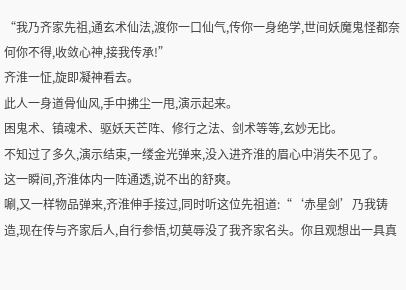“我乃齐家先祖,通玄术仙法,渡你一口仙气,传你一身绝学,世间妖魔鬼怪都奈何你不得,收敛心神,接我传承!”
齐淮一怔,旋即凝神看去。
此人一身道骨仙风,手中拂尘一甩,演示起来。
困鬼术、镇魂术、驱妖天芒阵、修行之法、剑术等等,玄妙无比。
不知过了多久,演示结束,一缕金光弹来,没入进齐淮的眉心中消失不见了。
这一瞬间,齐淮体内一阵通透,说不出的舒爽。
唰,又一样物品弹来,齐淮伸手接过,同时听这位先祖道:“‘赤星剑’乃我铸造,现在传与齐家后人,自行参悟,切莫辱没了我齐家名头。你且观想出一具真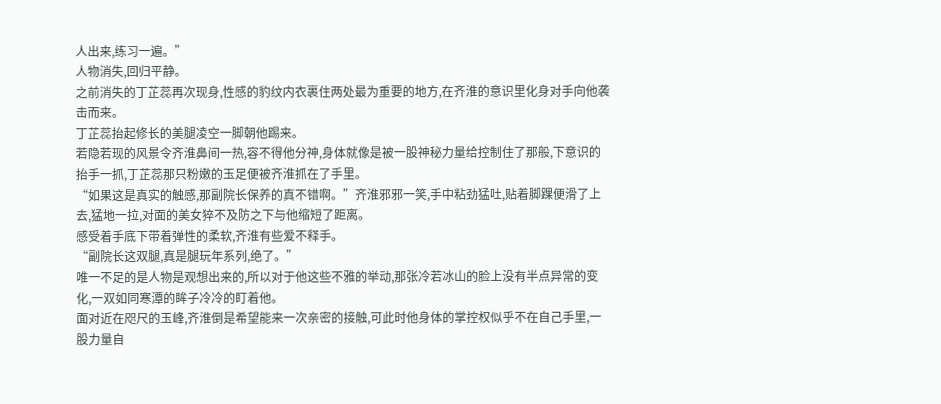人出来,练习一遍。”
人物消失,回归平静。
之前消失的丁芷蕊再次现身,性感的豹纹内衣裹住两处最为重要的地方,在齐淮的意识里化身对手向他袭击而来。
丁芷蕊抬起修长的美腿凌空一脚朝他踢来。
若隐若现的风景令齐淮鼻间一热,容不得他分神,身体就像是被一股神秘力量给控制住了那般,下意识的抬手一抓,丁芷蕊那只粉嫩的玉足便被齐淮抓在了手里。
“如果这是真实的触感,那副院长保养的真不错啊。”齐淮邪邪一笑,手中粘劲猛吐,贴着脚踝便滑了上去,猛地一拉,对面的美女猝不及防之下与他缩短了距离。
感受着手底下带着弹性的柔软,齐淮有些爱不释手。
“副院长这双腿,真是腿玩年系列,绝了。”
唯一不足的是人物是观想出来的,所以对于他这些不雅的举动,那张冷若冰山的脸上没有半点异常的变化,一双如同寒潭的眸子冷冷的盯着他。
面对近在咫尺的玉峰,齐淮倒是希望能来一次亲密的接触,可此时他身体的掌控权似乎不在自己手里,一股力量自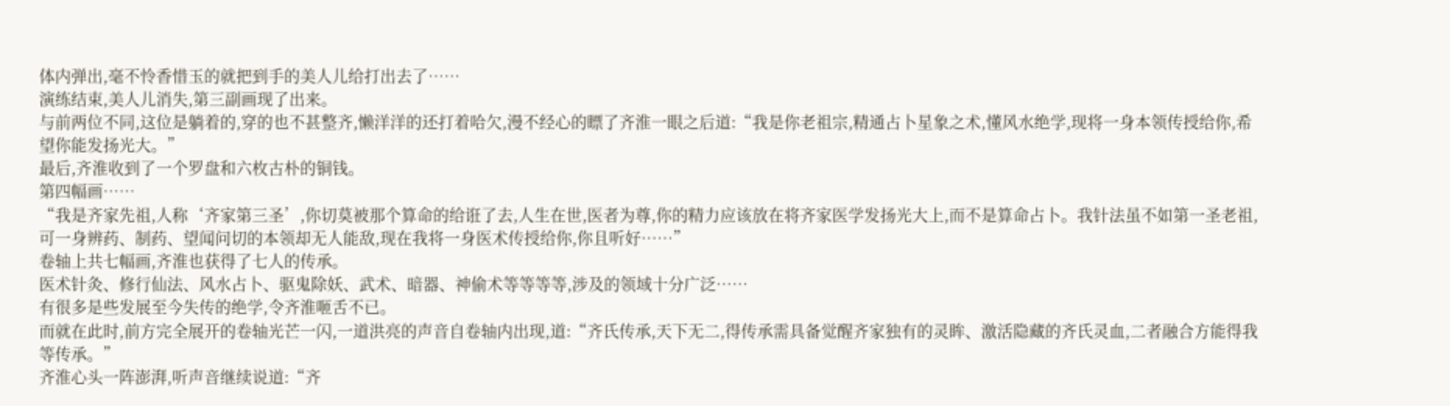体内弹出,毫不怜香惜玉的就把到手的美人儿给打出去了……
演练结束,美人儿消失,第三副画现了出来。
与前两位不同,这位是躺着的,穿的也不甚整齐,懒洋洋的还打着哈欠,漫不经心的瞟了齐淮一眼之后道:“我是你老祖宗,精通占卜星象之术,懂风水绝学,现将一身本领传授给你,希望你能发扬光大。”
最后,齐淮收到了一个罗盘和六枚古朴的铜钱。
第四幅画……
“我是齐家先祖,人称‘齐家第三圣’,你切莫被那个算命的给诳了去,人生在世,医者为尊,你的精力应该放在将齐家医学发扬光大上,而不是算命占卜。我针法虽不如第一圣老祖,可一身辨药、制药、望闻问切的本领却无人能敌,现在我将一身医术传授给你,你且听好……”
卷轴上共七幅画,齐淮也获得了七人的传承。
医术针灸、修行仙法、风水占卜、驱鬼除妖、武术、暗器、神偷术等等等等,涉及的领域十分广泛……
有很多是些发展至今失传的绝学,令齐淮咂舌不已。
而就在此时,前方完全展开的卷轴光芒一闪,一道洪亮的声音自卷轴内出现,道:“齐氏传承,天下无二,得传承需具备觉醒齐家独有的灵眸、激活隐藏的齐氏灵血,二者融合方能得我等传承。”
齐淮心头一阵澎湃,听声音继续说道:“齐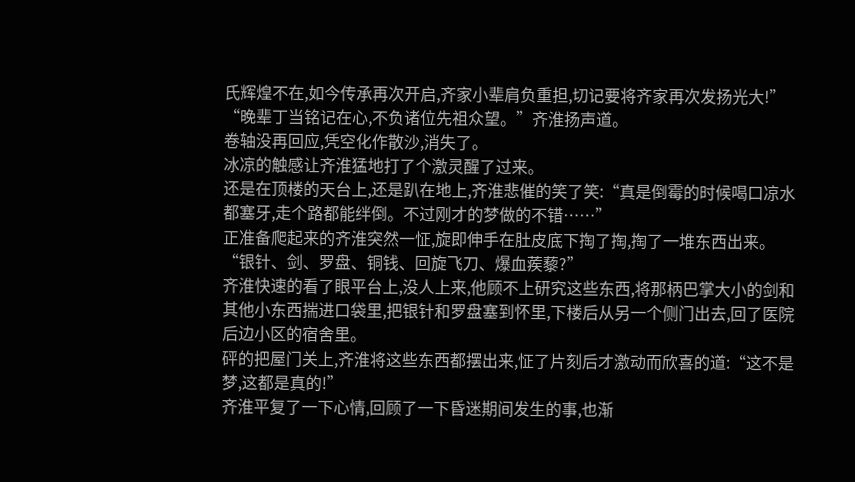氏辉煌不在,如今传承再次开启,齐家小辈肩负重担,切记要将齐家再次发扬光大!”
“晚辈丁当铭记在心,不负诸位先祖众望。”齐淮扬声道。
卷轴没再回应,凭空化作散沙,消失了。
冰凉的触感让齐淮猛地打了个激灵醒了过来。
还是在顶楼的天台上,还是趴在地上,齐淮悲催的笑了笑:“真是倒霉的时候喝口凉水都塞牙,走个路都能绊倒。不过刚才的梦做的不错……”
正准备爬起来的齐淮突然一怔,旋即伸手在肚皮底下掏了掏,掏了一堆东西出来。
“银针、剑、罗盘、铜钱、回旋飞刀、爆血蒺藜?”
齐淮快速的看了眼平台上,没人上来,他顾不上研究这些东西,将那柄巴掌大小的剑和其他小东西揣进口袋里,把银针和罗盘塞到怀里,下楼后从另一个侧门出去,回了医院后边小区的宿舍里。
砰的把屋门关上,齐淮将这些东西都摆出来,怔了片刻后才激动而欣喜的道:“这不是梦,这都是真的!”
齐淮平复了一下心情,回顾了一下昏迷期间发生的事,也渐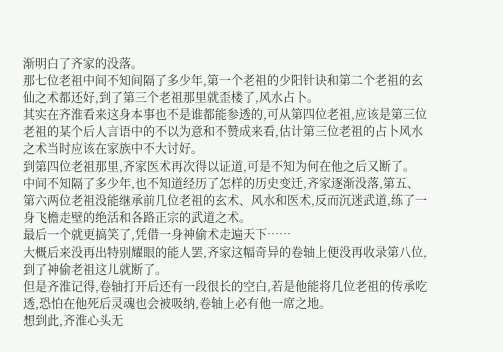渐明白了齐家的没落。
那七位老祖中间不知间隔了多少年,第一个老祖的少阳针诀和第二个老祖的玄仙之术都还好,到了第三个老祖那里就歪楼了,风水占卜。
其实在齐淮看来这身本事也不是谁都能参透的,可从第四位老祖,应该是第三位老祖的某个后人言语中的不以为意和不赞成来看,估计第三位老祖的占卜风水之术当时应该在家族中不大讨好。
到第四位老祖那里,齐家医术再次得以证道,可是不知为何在他之后又断了。
中间不知隔了多少年,也不知道经历了怎样的历史变迁,齐家逐渐没落,第五、第六两位老祖没能继承前几位老祖的玄术、风水和医术,反而沉迷武道,练了一身飞檐走壁的绝活和各路正宗的武道之术。
最后一个就更搞笑了,凭借一身神偷术走遍天下……
大概后来没再出特别耀眼的能人罢,齐家这幅奇异的卷轴上便没再收录第八位,到了神偷老祖这儿就断了。
但是齐淮记得,卷轴打开后还有一段很长的空白,若是他能将几位老祖的传承吃透,恐怕在他死后灵魂也会被吸纳,卷轴上必有他一席之地。
想到此,齐淮心头无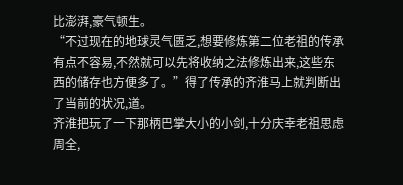比澎湃,豪气顿生。
“不过现在的地球灵气匮乏,想要修炼第二位老祖的传承有点不容易,不然就可以先将收纳之法修炼出来,这些东西的储存也方便多了。”得了传承的齐淮马上就判断出了当前的状况,道。
齐淮把玩了一下那柄巴掌大小的小剑,十分庆幸老祖思虑周全,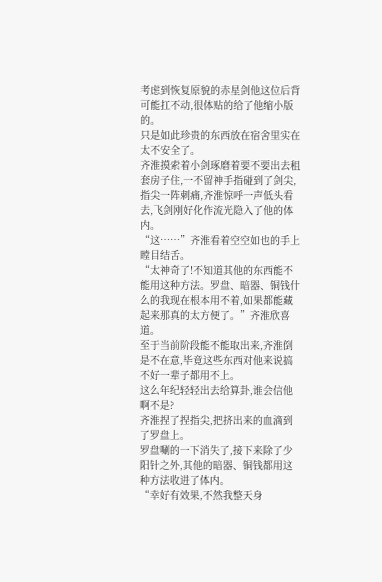考虑到恢复原貌的赤星剑他这位后背可能扛不动,很体贴的给了他缩小版的。
只是如此珍贵的东西放在宿舍里实在太不安全了。
齐淮摸索着小剑琢磨着要不要出去租套房子住,一不留神手指碰到了剑尖,指尖一阵刺痛,齐淮惊呼一声低头看去,飞剑刚好化作流光隐入了他的体内。
“这……”齐淮看着空空如也的手上瞠目结舌。
“太神奇了!不知道其他的东西能不能用这种方法。罗盘、暗器、铜钱什么的我现在根本用不着,如果都能藏起来那真的太方便了。”齐淮欣喜道。
至于当前阶段能不能取出来,齐淮倒是不在意,毕竟这些东西对他来说搞不好一辈子都用不上。
这么年纪轻轻出去给算卦,谁会信他啊不是?
齐淮捏了捏指尖,把挤出来的血滴到了罗盘上。
罗盘唰的一下消失了,接下来除了少阳针之外,其他的暗器、铜钱都用这种方法收进了体内。
“幸好有效果,不然我整天身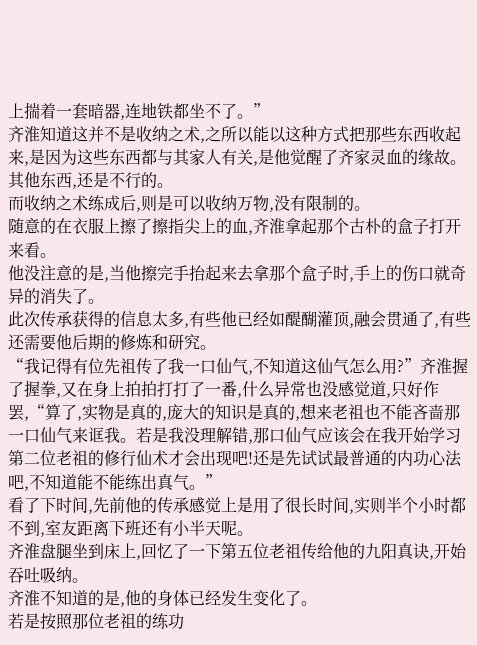上揣着一套暗器,连地铁都坐不了。”
齐淮知道这并不是收纳之术,之所以能以这种方式把那些东西收起来,是因为这些东西都与其家人有关,是他觉醒了齐家灵血的缘故。
其他东西,还是不行的。
而收纳之术练成后,则是可以收纳万物,没有限制的。
随意的在衣服上擦了擦指尖上的血,齐淮拿起那个古朴的盒子打开来看。
他没注意的是,当他擦完手抬起来去拿那个盒子时,手上的伤口就奇异的消失了。
此次传承获得的信息太多,有些他已经如醍醐灌顶,融会贯通了,有些还需要他后期的修炼和研究。
“我记得有位先祖传了我一口仙气,不知道这仙气怎么用?”齐淮握了握拳,又在身上拍拍打打了一番,什么异常也没感觉道,只好作罢,“算了,实物是真的,庞大的知识是真的,想来老祖也不能吝啬那一口仙气来诓我。若是我没理解错,那口仙气应该会在我开始学习第二位老祖的修行仙术才会出现吧!还是先试试最普通的内功心法吧,不知道能不能练出真气。”
看了下时间,先前他的传承感觉上是用了很长时间,实则半个小时都不到,室友距离下班还有小半天呢。
齐淮盘腿坐到床上,回忆了一下第五位老祖传给他的九阳真诀,开始吞吐吸纳。
齐淮不知道的是,他的身体已经发生变化了。
若是按照那位老祖的练功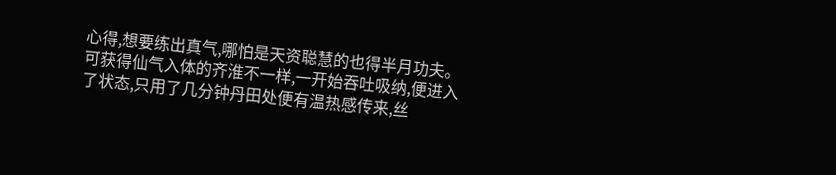心得,想要练出真气,哪怕是天资聪慧的也得半月功夫。
可获得仙气入体的齐淮不一样,一开始吞吐吸纳,便进入了状态,只用了几分钟丹田处便有温热感传来,丝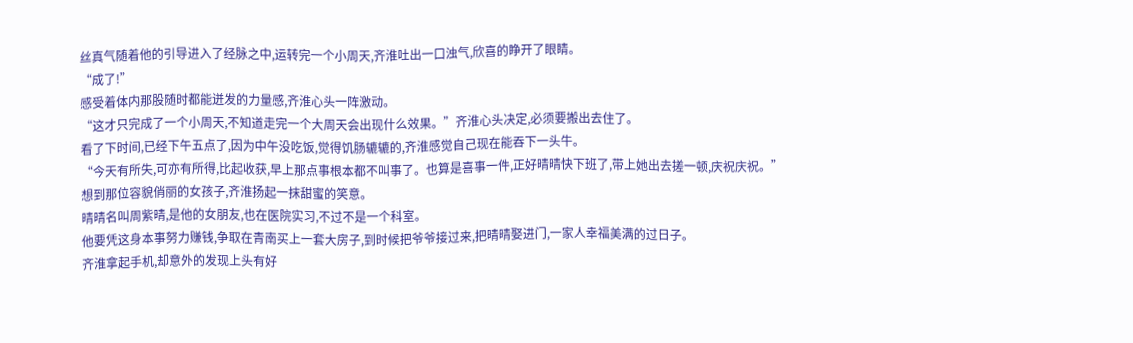丝真气随着他的引导进入了经脉之中,运转完一个小周天,齐淮吐出一口浊气,欣喜的睁开了眼睛。
“成了!”
感受着体内那股随时都能迸发的力量感,齐淮心头一阵激动。
“这才只完成了一个小周天,不知道走完一个大周天会出现什么效果。”齐淮心头决定,必须要搬出去住了。
看了下时间,已经下午五点了,因为中午没吃饭,觉得饥肠辘辘的,齐淮感觉自己现在能吞下一头牛。
“今天有所失,可亦有所得,比起收获,早上那点事根本都不叫事了。也算是喜事一件,正好晴晴快下班了,带上她出去搓一顿,庆祝庆祝。”
想到那位容貌俏丽的女孩子,齐淮扬起一抹甜蜜的笑意。
晴晴名叫周紫晴,是他的女朋友,也在医院实习,不过不是一个科室。
他要凭这身本事努力赚钱,争取在青南买上一套大房子,到时候把爷爷接过来,把晴晴娶进门,一家人幸福美满的过日子。
齐淮拿起手机,却意外的发现上头有好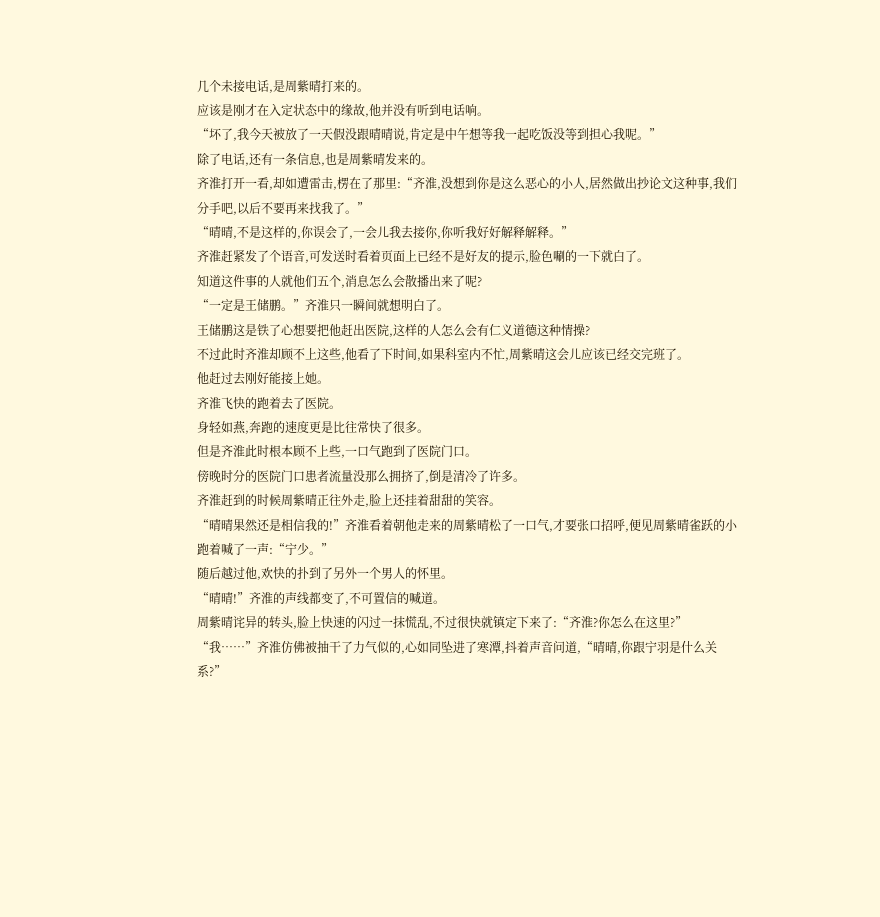几个未接电话,是周紫晴打来的。
应该是刚才在入定状态中的缘故,他并没有听到电话响。
“坏了,我今天被放了一天假没跟晴晴说,肯定是中午想等我一起吃饭没等到担心我呢。”
除了电话,还有一条信息,也是周紫晴发来的。
齐淮打开一看,却如遭雷击,楞在了那里:“齐淮,没想到你是这么恶心的小人,居然做出抄论文这种事,我们分手吧,以后不要再来找我了。”
“晴晴,不是这样的,你误会了,一会儿我去接你,你听我好好解释解释。”
齐淮赶紧发了个语音,可发送时看着页面上已经不是好友的提示,脸色唰的一下就白了。
知道这件事的人就他们五个,消息怎么会散播出来了呢?
“一定是王储鹏。”齐淮只一瞬间就想明白了。
王储鹏这是铁了心想要把他赶出医院,这样的人怎么会有仁义道德这种情操?
不过此时齐淮却顾不上这些,他看了下时间,如果科室内不忙,周紫晴这会儿应该已经交完班了。
他赶过去刚好能接上她。
齐淮飞快的跑着去了医院。
身轻如燕,奔跑的速度更是比往常快了很多。
但是齐淮此时根本顾不上些,一口气跑到了医院门口。
傍晚时分的医院门口患者流量没那么拥挤了,倒是清冷了许多。
齐淮赶到的时候周紫晴正往外走,脸上还挂着甜甜的笑容。
“晴晴果然还是相信我的!”齐淮看着朝他走来的周紫晴松了一口气,才要张口招呼,便见周紫晴雀跃的小跑着喊了一声:“宁少。”
随后越过他,欢快的扑到了另外一个男人的怀里。
“晴晴!”齐淮的声线都变了,不可置信的喊道。
周紫晴诧异的转头,脸上快速的闪过一抹慌乱,不过很快就镇定下来了:“齐淮?你怎么在这里?”
“我……”齐淮仿佛被抽干了力气似的,心如同坠进了寒潭,抖着声音问道,“晴晴,你跟宁羽是什么关系?”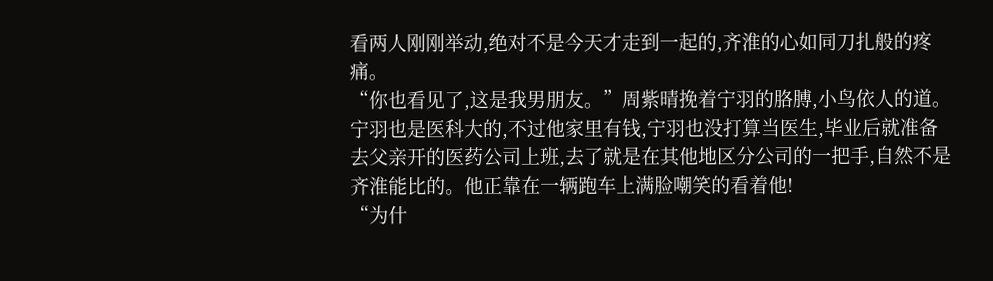看两人刚刚举动,绝对不是今天才走到一起的,齐淮的心如同刀扎般的疼痛。
“你也看见了,这是我男朋友。”周紫晴挽着宁羽的胳膊,小鸟依人的道。
宁羽也是医科大的,不过他家里有钱,宁羽也没打算当医生,毕业后就准备去父亲开的医药公司上班,去了就是在其他地区分公司的一把手,自然不是齐淮能比的。他正靠在一辆跑车上满脸嘲笑的看着他!
“为什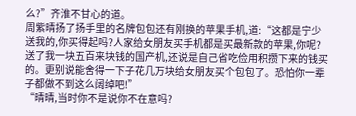么?”齐淮不甘心的道。
周紫晴扬了扬手里的名牌包包还有刚换的苹果手机,道:“这都是宁少送我的,你买得起吗?人家给女朋友买手机都是买最新款的苹果,你呢?送了我一块五百来块钱的国产机,还说是自己省吃俭用积攒下来的钱买的。更别说能舍得一下子花几万块给女朋友买个包包了。恐怕你一辈子都做不到这么阔绰吧!”
“晴晴,当时你不是说你不在意吗?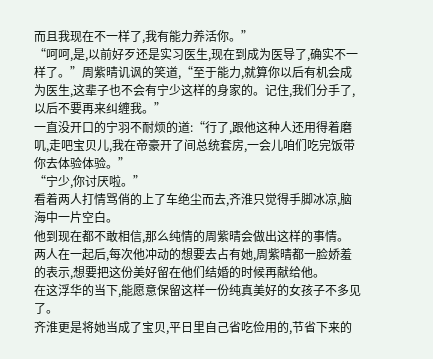而且我现在不一样了,我有能力养活你。”
“呵呵,是,以前好歹还是实习医生,现在到成为医导了,确实不一样了。”周紫晴讥讽的笑道,“至于能力,就算你以后有机会成为医生,这辈子也不会有宁少这样的身家的。记住,我们分手了,以后不要再来纠缠我。”
一直没开口的宁羽不耐烦的道:“行了,跟他这种人还用得着磨叽,走吧宝贝儿,我在帝豪开了间总统套房,一会儿咱们吃完饭带你去体验体验。”
“宁少,你讨厌啦。”
看着两人打情骂俏的上了车绝尘而去,齐淮只觉得手脚冰凉,脑海中一片空白。
他到现在都不敢相信,那么纯情的周紫晴会做出这样的事情。
两人在一起后,每次他冲动的想要去占有她,周紫晴都一脸娇羞的表示,想要把这份美好留在他们结婚的时候再献给他。
在这浮华的当下,能愿意保留这样一份纯真美好的女孩子不多见了。
齐淮更是将她当成了宝贝,平日里自己省吃俭用的,节省下来的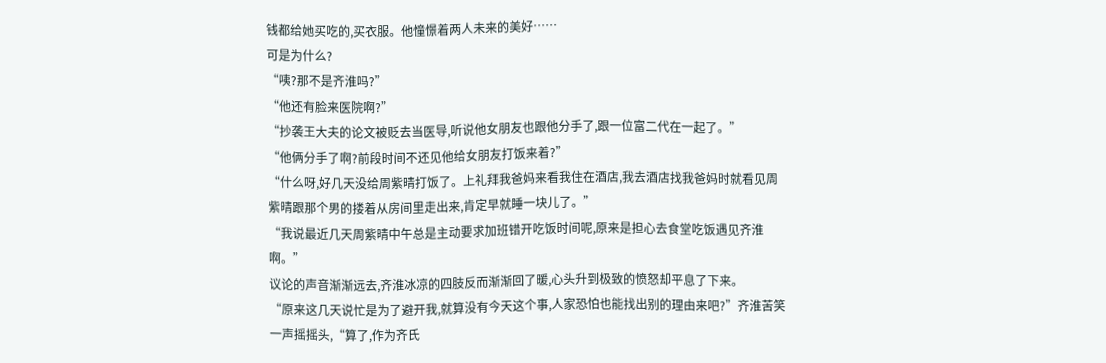钱都给她买吃的,买衣服。他憧憬着两人未来的美好……
可是为什么?
“咦?那不是齐淮吗?”
“他还有脸来医院啊?”
“抄袭王大夫的论文被贬去当医导,听说他女朋友也跟他分手了,跟一位富二代在一起了。”
“他俩分手了啊?前段时间不还见他给女朋友打饭来着?”
“什么呀,好几天没给周紫晴打饭了。上礼拜我爸妈来看我住在酒店,我去酒店找我爸妈时就看见周紫晴跟那个男的搂着从房间里走出来,肯定早就睡一块儿了。”
“我说最近几天周紫晴中午总是主动要求加班错开吃饭时间呢,原来是担心去食堂吃饭遇见齐淮啊。”
议论的声音渐渐远去,齐淮冰凉的四肢反而渐渐回了暖,心头升到极致的愤怒却平息了下来。
“原来这几天说忙是为了避开我,就算没有今天这个事,人家恐怕也能找出别的理由来吧?”齐淮苦笑一声摇摇头,“算了,作为齐氏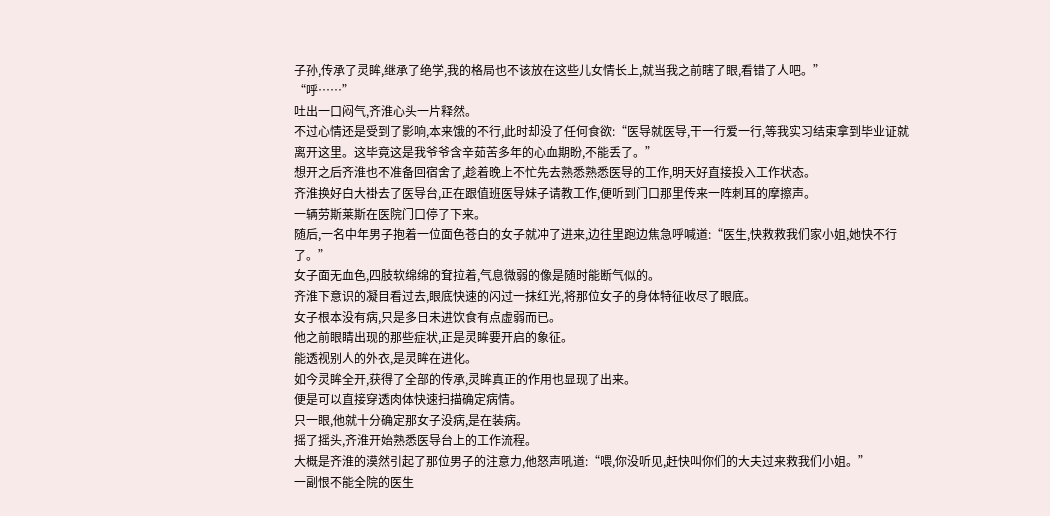子孙,传承了灵眸,继承了绝学,我的格局也不该放在这些儿女情长上,就当我之前瞎了眼,看错了人吧。”
“呼……”
吐出一口闷气,齐淮心头一片释然。
不过心情还是受到了影响,本来饿的不行,此时却没了任何食欲:“医导就医导,干一行爱一行,等我实习结束拿到毕业证就离开这里。这毕竟这是我爷爷含辛茹苦多年的心血期盼,不能丢了。”
想开之后齐淮也不准备回宿舍了,趁着晚上不忙先去熟悉熟悉医导的工作,明天好直接投入工作状态。
齐淮换好白大褂去了医导台,正在跟值班医导妹子请教工作,便听到门口那里传来一阵刺耳的摩擦声。
一辆劳斯莱斯在医院门口停了下来。
随后,一名中年男子抱着一位面色苍白的女子就冲了进来,边往里跑边焦急呼喊道:“医生,快救救我们家小姐,她快不行了。”
女子面无血色,四肢软绵绵的耷拉着,气息微弱的像是随时能断气似的。
齐淮下意识的凝目看过去,眼底快速的闪过一抹红光,将那位女子的身体特征收尽了眼底。
女子根本没有病,只是多日未进饮食有点虚弱而已。
他之前眼睛出现的那些症状,正是灵眸要开启的象征。
能透视别人的外衣,是灵眸在进化。
如今灵眸全开,获得了全部的传承,灵眸真正的作用也显现了出来。
便是可以直接穿透肉体快速扫描确定病情。
只一眼,他就十分确定那女子没病,是在装病。
摇了摇头,齐淮开始熟悉医导台上的工作流程。
大概是齐淮的漠然引起了那位男子的注意力,他怒声吼道:“喂,你没听见,赶快叫你们的大夫过来救我们小姐。”
一副恨不能全院的医生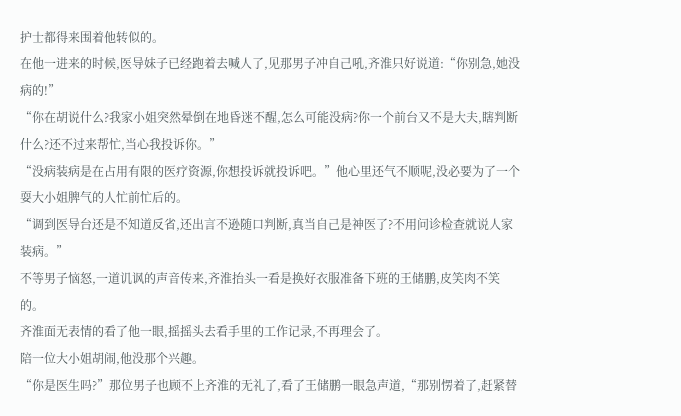护士都得来围着他转似的。
在他一进来的时候,医导妹子已经跑着去喊人了,见那男子冲自己吼,齐淮只好说道:“你别急,她没病的!”
“你在胡说什么?我家小姐突然晕倒在地昏迷不醒,怎么可能没病?你一个前台又不是大夫,瞎判断什么?还不过来帮忙,当心我投诉你。”
“没病装病是在占用有限的医疗资源,你想投诉就投诉吧。”他心里还气不顺呢,没必要为了一个耍大小姐脾气的人忙前忙后的。
“调到医导台还是不知道反省,还出言不逊随口判断,真当自己是神医了?不用问诊检查就说人家装病。”
不等男子恼怒,一道讥讽的声音传来,齐淮抬头一看是换好衣服准备下班的王储鹏,皮笑肉不笑的。
齐淮面无表情的看了他一眼,摇摇头去看手里的工作记录,不再理会了。
陪一位大小姐胡闹,他没那个兴趣。
“你是医生吗?”那位男子也顾不上齐淮的无礼了,看了王储鹏一眼急声道,“那别愣着了,赶紧替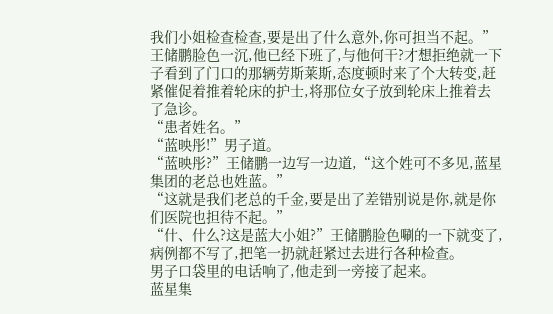我们小姐检查检查,要是出了什么意外,你可担当不起。”
王储鹏脸色一沉,他已经下班了,与他何干?才想拒绝就一下子看到了门口的那辆劳斯莱斯,态度顿时来了个大转变,赶紧催促着推着轮床的护士,将那位女子放到轮床上推着去了急诊。
“患者姓名。”
“蓝映彤!”男子道。
“蓝映彤?”王储鹏一边写一边道,“这个姓可不多见,蓝星集团的老总也姓蓝。”
“这就是我们老总的千金,要是出了差错别说是你,就是你们医院也担待不起。”
“什、什么?这是蓝大小姐?”王储鹏脸色唰的一下就变了,病例都不写了,把笔一扔就赶紧过去进行各种检查。
男子口袋里的电话响了,他走到一旁接了起来。
蓝星集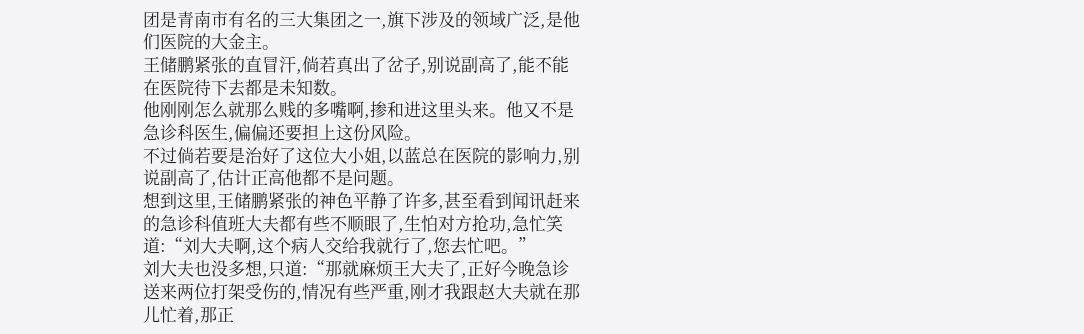团是青南市有名的三大集团之一,旗下涉及的领域广泛,是他们医院的大金主。
王储鹏紧张的直冒汗,倘若真出了岔子,别说副高了,能不能在医院待下去都是未知数。
他刚刚怎么就那么贱的多嘴啊,掺和进这里头来。他又不是急诊科医生,偏偏还要担上这份风险。
不过倘若要是治好了这位大小姐,以蓝总在医院的影响力,别说副高了,估计正高他都不是问题。
想到这里,王储鹏紧张的神色平静了许多,甚至看到闻讯赶来的急诊科值班大夫都有些不顺眼了,生怕对方抢功,急忙笑道:“刘大夫啊,这个病人交给我就行了,您去忙吧。”
刘大夫也没多想,只道:“那就麻烦王大夫了,正好今晚急诊送来两位打架受伤的,情况有些严重,刚才我跟赵大夫就在那儿忙着,那正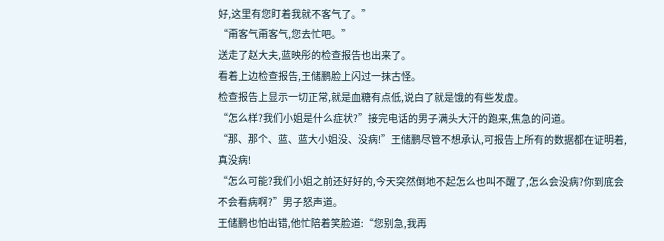好,这里有您盯着我就不客气了。”
“甭客气甭客气,您去忙吧。”
送走了赵大夫,蓝映彤的检查报告也出来了。
看着上边检查报告,王储鹏脸上闪过一抹古怪。
检查报告上显示一切正常,就是血糖有点低,说白了就是饿的有些发虚。
“怎么样?我们小姐是什么症状?”接完电话的男子满头大汗的跑来,焦急的问道。
“那、那个、蓝、蓝大小姐没、没病!”王储鹏尽管不想承认,可报告上所有的数据都在证明着,真没病!
“怎么可能?我们小姐之前还好好的,今天突然倒地不起怎么也叫不醒了,怎么会没病?你到底会不会看病啊?”男子怒声道。
王储鹏也怕出错,他忙陪着笑脸道:“您别急,我再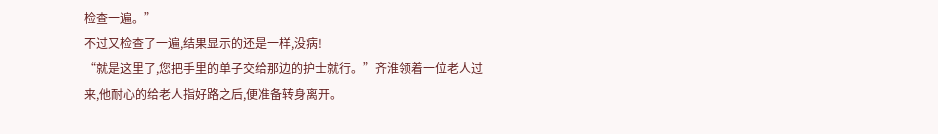检查一遍。”
不过又检查了一遍,结果显示的还是一样,没病!
“就是这里了,您把手里的单子交给那边的护士就行。”齐淮领着一位老人过来,他耐心的给老人指好路之后,便准备转身离开。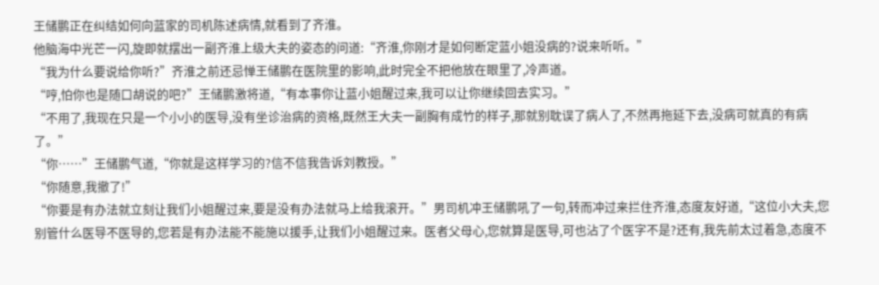王储鹏正在纠结如何向蓝家的司机陈述病情,就看到了齐淮。
他脑海中光芒一闪,旋即就摆出一副齐淮上级大夫的姿态的问道:“齐淮,你刚才是如何断定蓝小姐没病的?说来听听。”
“我为什么要说给你听?”齐淮之前还忌惮王储鹏在医院里的影响,此时完全不把他放在眼里了,冷声道。
“哼,怕你也是随口胡说的吧?”王储鹏激将道,“有本事你让蓝小姐醒过来,我可以让你继续回去实习。”
“不用了,我现在只是一个小小的医导,没有坐诊治病的资格,既然王大夫一副胸有成竹的样子,那就别耽误了病人了,不然再拖延下去,没病可就真的有病了。”
“你……”王储鹏气道,“你就是这样学习的?信不信我告诉刘教授。”
“你随意,我撤了!”
“你要是有办法就立刻让我们小姐醒过来,要是没有办法就马上给我滚开。”男司机冲王储鹏吼了一句,转而冲过来拦住齐淮,态度友好道,“这位小大夫,您别管什么医导不医导的,您若是有办法能不能施以援手,让我们小姐醒过来。医者父母心,您就算是医导,可也沾了个医字不是?还有,我先前太过着急,态度不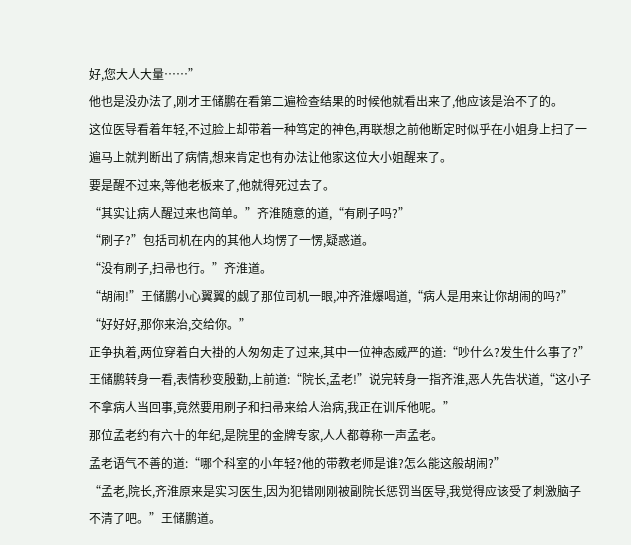好,您大人大量……”
他也是没办法了,刚才王储鹏在看第二遍检查结果的时候他就看出来了,他应该是治不了的。
这位医导看着年轻,不过脸上却带着一种笃定的神色,再联想之前他断定时似乎在小姐身上扫了一遍马上就判断出了病情,想来肯定也有办法让他家这位大小姐醒来了。
要是醒不过来,等他老板来了,他就得死过去了。
“其实让病人醒过来也简单。”齐淮随意的道,“有刷子吗?”
“刷子?”包括司机在内的其他人均愣了一愣,疑惑道。
“没有刷子,扫帚也行。”齐淮道。
“胡闹!”王储鹏小心翼翼的觑了那位司机一眼,冲齐淮爆喝道,“病人是用来让你胡闹的吗?”
“好好好,那你来治,交给你。”
正争执着,两位穿着白大褂的人匆匆走了过来,其中一位神态威严的道:“吵什么?发生什么事了?”
王储鹏转身一看,表情秒变殷勤,上前道:“院长,孟老!”说完转身一指齐淮,恶人先告状道,“这小子不拿病人当回事,竟然要用刷子和扫帚来给人治病,我正在训斥他呢。”
那位孟老约有六十的年纪,是院里的金牌专家,人人都尊称一声孟老。
孟老语气不善的道:“哪个科室的小年轻?他的带教老师是谁?怎么能这般胡闹?”
“孟老,院长,齐淮原来是实习医生,因为犯错刚刚被副院长惩罚当医导,我觉得应该受了刺激脑子不清了吧。”王储鹏道。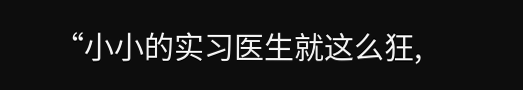“小小的实习医生就这么狂,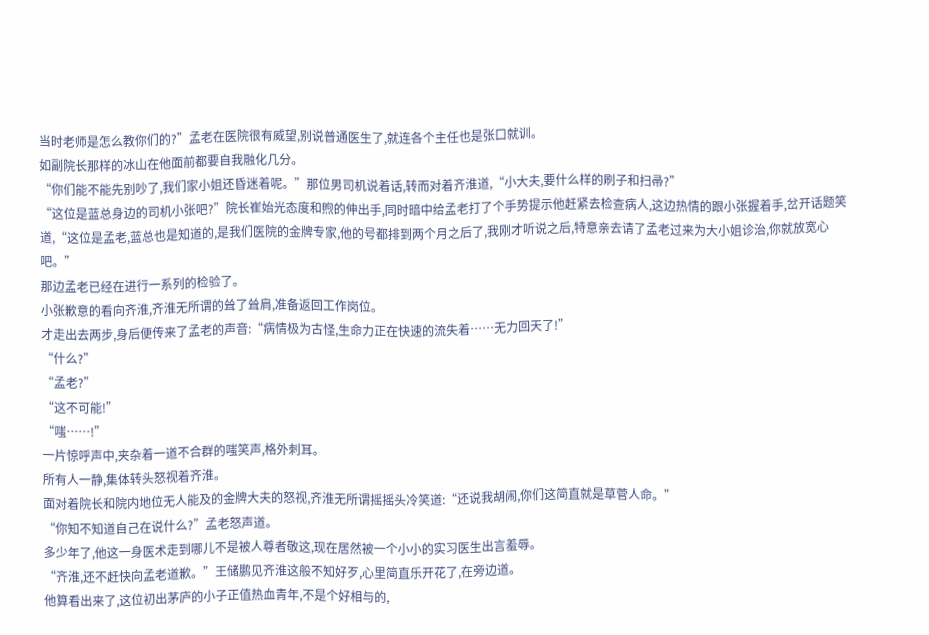当时老师是怎么教你们的?”孟老在医院很有威望,别说普通医生了,就连各个主任也是张口就训。
如副院长那样的冰山在他面前都要自我融化几分。
“你们能不能先别吵了,我们家小姐还昏迷着呢。”那位男司机说着话,转而对着齐淮道,“小大夫,要什么样的刷子和扫帚?”
“这位是蓝总身边的司机小张吧?”院长崔始光态度和煦的伸出手,同时暗中给孟老打了个手势提示他赶紧去检查病人,这边热情的跟小张握着手,岔开话题笑道,“这位是孟老,蓝总也是知道的,是我们医院的金牌专家,他的号都排到两个月之后了,我刚才听说之后,特意亲去请了孟老过来为大小姐诊治,你就放宽心吧。”
那边孟老已经在进行一系列的检验了。
小张歉意的看向齐淮,齐淮无所谓的耸了耸肩,准备返回工作岗位。
才走出去两步,身后便传来了孟老的声音:“病情极为古怪,生命力正在快速的流失着……无力回天了!”
“什么?”
“孟老?”
“这不可能!”
“嗤……!”
一片惊呼声中,夹杂着一道不合群的嗤笑声,格外刺耳。
所有人一静,集体转头怒视着齐淮。
面对着院长和院内地位无人能及的金牌大夫的怒视,齐淮无所谓摇摇头冷笑道:“还说我胡闹,你们这简直就是草菅人命。”
“你知不知道自己在说什么?”孟老怒声道。
多少年了,他这一身医术走到哪儿不是被人尊者敬这,现在居然被一个小小的实习医生出言羞辱。
“齐淮,还不赶快向孟老道歉。”王储鹏见齐淮这般不知好歹,心里简直乐开花了,在旁边道。
他算看出来了,这位初出茅庐的小子正值热血青年,不是个好相与的,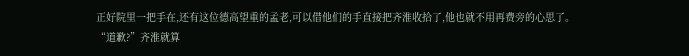正好院里一把手在,还有这位德高望重的孟老,可以借他们的手直接把齐淮收拾了,他也就不用再费旁的心思了。
“道歉?”齐淮就算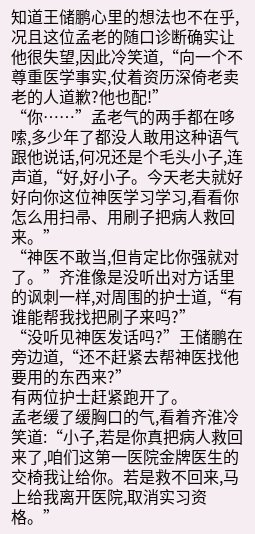知道王储鹏心里的想法也不在乎,况且这位孟老的随口诊断确实让他很失望,因此冷笑道,“向一个不尊重医学事实,仗着资历深倚老卖老的人道歉?他也配!”
“你……”孟老气的两手都在哆嗦,多少年了都没人敢用这种语气跟他说话,何况还是个毛头小子,连声道,“好,好小子。今天老夫就好好向你这位神医学习学习,看看你怎么用扫帚、用刷子把病人救回来。”
“神医不敢当,但肯定比你强就对了。”齐淮像是没听出对方话里的讽刺一样,对周围的护士道,“有谁能帮我找把刷子来吗?”
“没听见神医发话吗?”王储鹏在旁边道,“还不赶紧去帮神医找他要用的东西来?”
有两位护士赶紧跑开了。
孟老缓了缓胸口的气,看着齐淮冷笑道:“小子,若是你真把病人救回来了,咱们这第一医院金牌医生的交椅我让给你。若是救不回来,马上给我离开医院,取消实习资格。”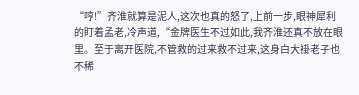“哼!”齐淮就算是泥人,这次也真的怒了,上前一步,眼神犀利的盯着孟老,冷声道,“金牌医生不过如此,我齐淮还真不放在眼里。至于离开医院,不管救的过来救不过来,这身白大褂老子也不稀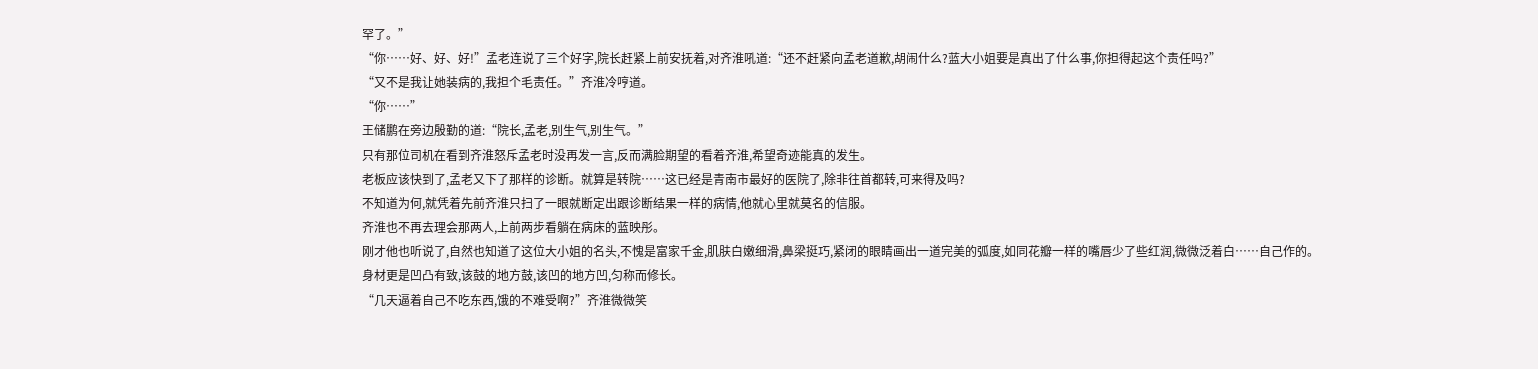罕了。”
“你……好、好、好!”孟老连说了三个好字,院长赶紧上前安抚着,对齐淮吼道:“还不赶紧向孟老道歉,胡闹什么?蓝大小姐要是真出了什么事,你担得起这个责任吗?”
“又不是我让她装病的,我担个毛责任。”齐淮冷哼道。
“你……”
王储鹏在旁边殷勤的道:“院长,孟老,别生气,别生气。”
只有那位司机在看到齐淮怒斥孟老时没再发一言,反而满脸期望的看着齐淮,希望奇迹能真的发生。
老板应该快到了,孟老又下了那样的诊断。就算是转院……这已经是青南市最好的医院了,除非往首都转,可来得及吗?
不知道为何,就凭着先前齐淮只扫了一眼就断定出跟诊断结果一样的病情,他就心里就莫名的信服。
齐淮也不再去理会那两人,上前两步看躺在病床的蓝映彤。
刚才他也听说了,自然也知道了这位大小姐的名头,不愧是富家千金,肌肤白嫩细滑,鼻梁挺巧,紧闭的眼睛画出一道完美的弧度,如同花瓣一样的嘴唇少了些红润,微微泛着白……自己作的。
身材更是凹凸有致,该鼓的地方鼓,该凹的地方凹,匀称而修长。
“几天逼着自己不吃东西,饿的不难受啊?”齐淮微微笑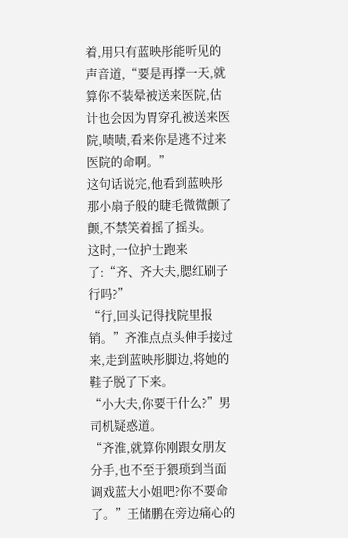着,用只有蓝映彤能听见的声音道,“要是再撑一天,就算你不装晕被送来医院,估计也会因为胃穿孔被送来医院,啧啧,看来你是逃不过来医院的命啊。”
这句话说完,他看到蓝映彤那小扇子般的睫毛微微颤了颤,不禁笑着摇了摇头。
这时,一位护士跑来了:“齐、齐大夫,腮红刷子行吗?”
“行,回头记得找院里报销。”齐淮点点头伸手接过来,走到蓝映彤脚边,将她的鞋子脱了下来。
“小大夫,你要干什么?”男司机疑惑道。
“齐淮,就算你刚跟女朋友分手,也不至于猥琐到当面调戏蓝大小姐吧?你不要命了。”王储鹏在旁边痛心的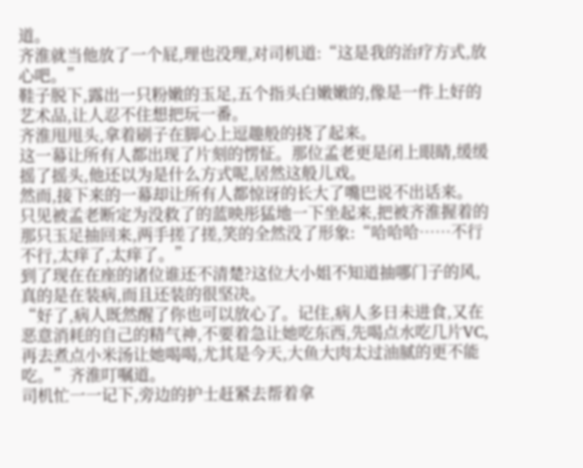道。
齐淮就当他放了一个屁,理也没理,对司机道:“这是我的治疗方式,放心吧。”
鞋子脱下,露出一只粉嫩的玉足,五个指头白嫩嫩的,像是一件上好的艺术品,让人忍不住想把玩一番。
齐淮甩甩头,拿着刷子在脚心上逗趣般的挠了起来。
这一幕让所有人都出现了片刻的愣怔。那位孟老更是闭上眼睛,缓缓摇了摇头,他还以为是什么方式呢,居然这般儿戏。
然而,接下来的一幕却让所有人都惊讶的长大了嘴巴说不出话来。
只见被孟老断定为没救了的蓝映彤猛地一下坐起来,把被齐淮握着的那只玉足抽回来,两手搓了搓,笑的全然没了形象:“哈哈哈……不行不行,太痒了,太痒了。”
到了现在在座的诸位谁还不清楚?这位大小姐不知道抽哪门子的风,真的是在装病,而且还装的很坚决。
“好了,病人既然醒了你也可以放心了。记住,病人多日未进食,又在恶意消耗的自己的精气神,不要着急让她吃东西,先喝点水吃几片VC,再去煮点小米汤让她喝喝,尤其是今天,大鱼大肉太过油腻的更不能吃。”齐淮叮嘱道。
司机忙一一记下,旁边的护士赶紧去帮着拿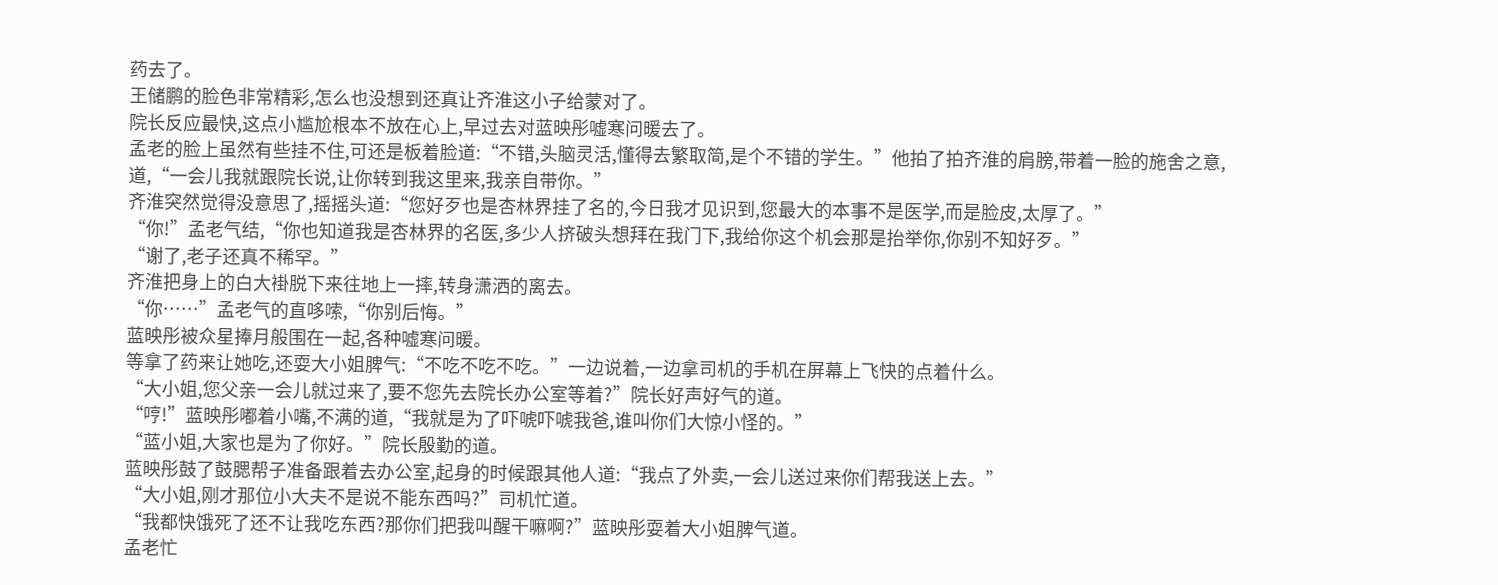药去了。
王储鹏的脸色非常精彩,怎么也没想到还真让齐淮这小子给蒙对了。
院长反应最快,这点小尴尬根本不放在心上,早过去对蓝映彤嘘寒问暖去了。
孟老的脸上虽然有些挂不住,可还是板着脸道:“不错,头脑灵活,懂得去繁取简,是个不错的学生。”他拍了拍齐淮的肩膀,带着一脸的施舍之意,道,“一会儿我就跟院长说,让你转到我这里来,我亲自带你。”
齐淮突然觉得没意思了,摇摇头道:“您好歹也是杏林界挂了名的,今日我才见识到,您最大的本事不是医学,而是脸皮,太厚了。”
“你!”孟老气结,“你也知道我是杏林界的名医,多少人挤破头想拜在我门下,我给你这个机会那是抬举你,你别不知好歹。”
“谢了,老子还真不稀罕。”
齐淮把身上的白大褂脱下来往地上一摔,转身潇洒的离去。
“你……”孟老气的直哆嗦,“你别后悔。”
蓝映彤被众星捧月般围在一起,各种嘘寒问暖。
等拿了药来让她吃,还耍大小姐脾气:“不吃不吃不吃。”一边说着,一边拿司机的手机在屏幕上飞快的点着什么。
“大小姐,您父亲一会儿就过来了,要不您先去院长办公室等着?”院长好声好气的道。
“哼!”蓝映彤嘟着小嘴,不满的道,“我就是为了吓唬吓唬我爸,谁叫你们大惊小怪的。”
“蓝小姐,大家也是为了你好。”院长殷勤的道。
蓝映彤鼓了鼓腮帮子准备跟着去办公室,起身的时候跟其他人道:“我点了外卖,一会儿送过来你们帮我送上去。”
“大小姐,刚才那位小大夫不是说不能东西吗?”司机忙道。
“我都快饿死了还不让我吃东西?那你们把我叫醒干嘛啊?”蓝映彤耍着大小姐脾气道。
孟老忙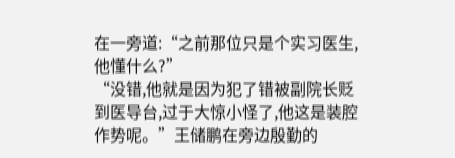在一旁道:“之前那位只是个实习医生,他懂什么?”
“没错,他就是因为犯了错被副院长贬到医导台,过于大惊小怪了,他这是装腔作势呢。”王储鹏在旁边殷勤的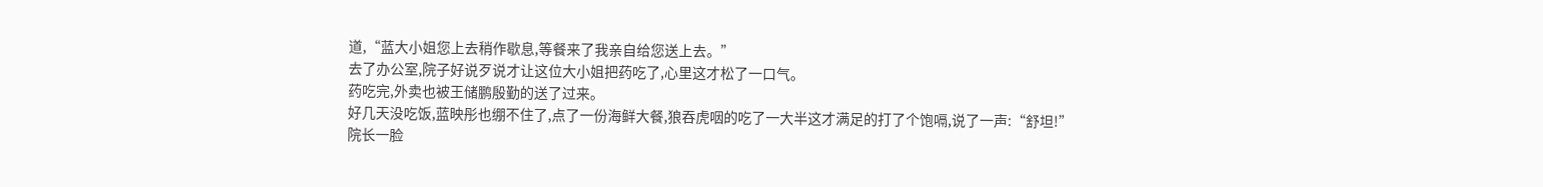道,“蓝大小姐您上去稍作歇息,等餐来了我亲自给您送上去。”
去了办公室,院子好说歹说才让这位大小姐把药吃了,心里这才松了一口气。
药吃完,外卖也被王储鹏殷勤的送了过来。
好几天没吃饭,蓝映彤也绷不住了,点了一份海鲜大餐,狼吞虎咽的吃了一大半这才满足的打了个饱嗝,说了一声:“舒坦!”
院长一脸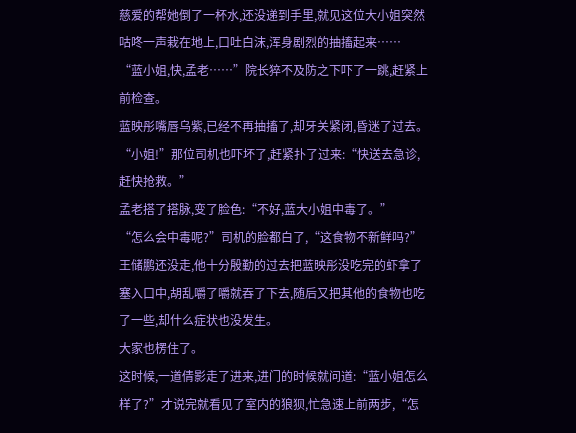慈爱的帮她倒了一杯水,还没递到手里,就见这位大小姐突然咕咚一声栽在地上,口吐白沫,浑身剧烈的抽搐起来……
“蓝小姐,快,孟老……”院长猝不及防之下吓了一跳,赶紧上前检查。
蓝映彤嘴唇乌紫,已经不再抽搐了,却牙关紧闭,昏迷了过去。
“小姐!”那位司机也吓坏了,赶紧扑了过来:“快送去急诊,赶快抢救。”
孟老搭了搭脉,变了脸色:“不好,蓝大小姐中毒了。”
“怎么会中毒呢?”司机的脸都白了,“这食物不新鲜吗?”
王储鹏还没走,他十分殷勤的过去把蓝映彤没吃完的虾拿了塞入口中,胡乱嚼了嚼就吞了下去,随后又把其他的食物也吃了一些,却什么症状也没发生。
大家也楞住了。
这时候,一道倩影走了进来,进门的时候就问道:“蓝小姐怎么样了?”才说完就看见了室内的狼狈,忙急速上前两步,“怎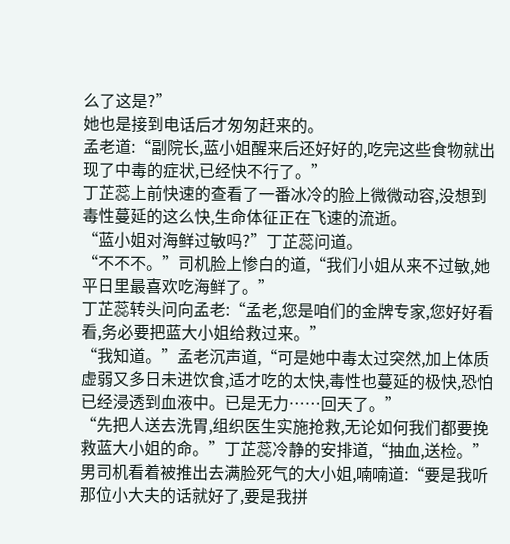么了这是?”
她也是接到电话后才匆匆赶来的。
孟老道:“副院长,蓝小姐醒来后还好好的,吃完这些食物就出现了中毒的症状,已经快不行了。”
丁芷蕊上前快速的查看了一番冰冷的脸上微微动容,没想到毒性蔓延的这么快,生命体征正在飞速的流逝。
“蓝小姐对海鲜过敏吗?”丁芷蕊问道。
“不不不。”司机脸上惨白的道,“我们小姐从来不过敏,她平日里最喜欢吃海鲜了。”
丁芷蕊转头问向孟老:“孟老,您是咱们的金牌专家,您好好看看,务必要把蓝大小姐给救过来。”
“我知道。”孟老沉声道,“可是她中毒太过突然,加上体质虚弱又多日未进饮食,适才吃的太快,毒性也蔓延的极快,恐怕已经浸透到血液中。已是无力……回天了。”
“先把人送去洗胃,组织医生实施抢救,无论如何我们都要挽救蓝大小姐的命。”丁芷蕊冷静的安排道,“抽血,送检。”
男司机看着被推出去满脸死气的大小姐,喃喃道:“要是我听那位小大夫的话就好了,要是我拼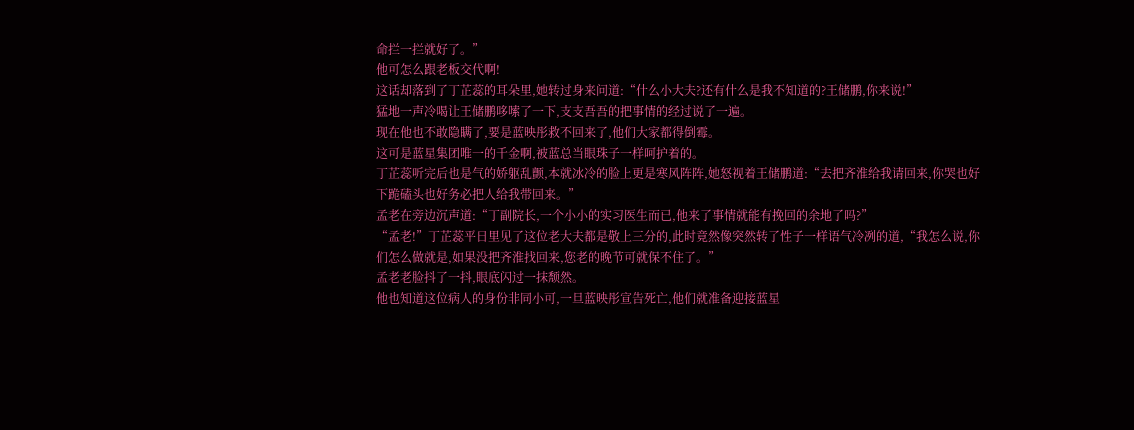命拦一拦就好了。”
他可怎么跟老板交代啊!
这话却落到了丁芷蕊的耳朵里,她转过身来问道:“什么小大夫?还有什么是我不知道的?王储鹏,你来说!”
猛地一声冷喝让王储鹏哆嗦了一下,支支吾吾的把事情的经过说了一遍。
现在他也不敢隐瞒了,要是蓝映彤救不回来了,他们大家都得倒霉。
这可是蓝星集团唯一的千金啊,被蓝总当眼珠子一样呵护着的。
丁芷蕊听完后也是气的娇躯乱颤,本就冰冷的脸上更是寒风阵阵,她怒视着王储鹏道:“去把齐淮给我请回来,你哭也好下跪磕头也好务必把人给我带回来。”
孟老在旁边沉声道:“丁副院长,一个小小的实习医生而已,他来了事情就能有挽回的余地了吗?”
“孟老!”丁芷蕊平日里见了这位老大夫都是敬上三分的,此时竟然像突然转了性子一样语气冷冽的道,“我怎么说,你们怎么做就是,如果没把齐淮找回来,您老的晚节可就保不住了。”
孟老老脸抖了一抖,眼底闪过一抹颓然。
他也知道这位病人的身份非同小可,一旦蓝映彤宣告死亡,他们就准备迎接蓝星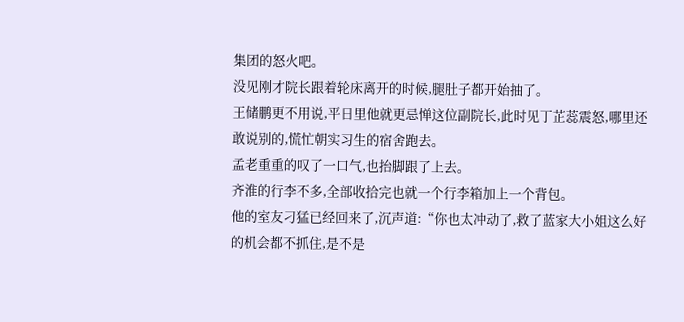集团的怒火吧。
没见刚才院长跟着轮床离开的时候,腿肚子都开始抽了。
王储鹏更不用说,平日里他就更忌惮这位副院长,此时见丁芷蕊震怒,哪里还敢说别的,慌忙朝实习生的宿舍跑去。
孟老重重的叹了一口气,也抬脚跟了上去。
齐淮的行李不多,全部收拾完也就一个行李箱加上一个背包。
他的室友刁猛已经回来了,沉声道:“你也太冲动了,救了蓝家大小姐这么好的机会都不抓住,是不是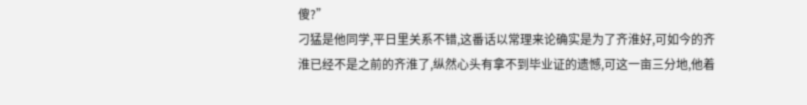傻?”
刁猛是他同学,平日里关系不错,这番话以常理来论确实是为了齐淮好,可如今的齐淮已经不是之前的齐淮了,纵然心头有拿不到毕业证的遗憾,可这一亩三分地,他着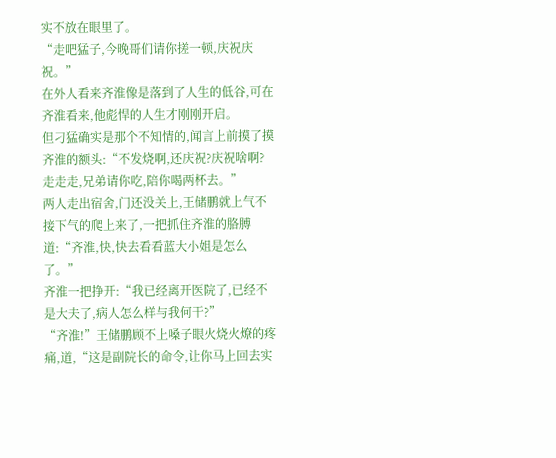实不放在眼里了。
“走吧猛子,今晚哥们请你搓一顿,庆祝庆祝。”
在外人看来齐淮像是落到了人生的低谷,可在齐淮看来,他彪悍的人生才刚刚开启。
但刁猛确实是那个不知情的,闻言上前摸了摸齐淮的额头:“不发烧啊,还庆祝?庆祝啥啊?走走走,兄弟请你吃,陪你喝两杯去。”
两人走出宿舍,门还没关上,王储鹏就上气不接下气的爬上来了,一把抓住齐淮的胳膊道:“齐淮,快,快去看看蓝大小姐是怎么了。”
齐淮一把挣开:“我已经离开医院了,已经不是大夫了,病人怎么样与我何干?”
“齐淮!”王储鹏顾不上嗓子眼火烧火燎的疼痛,道,“这是副院长的命令,让你马上回去实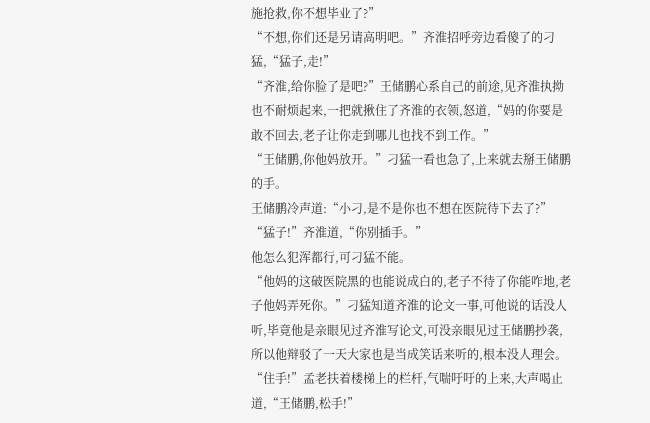施抢救,你不想毕业了?”
“不想,你们还是另请高明吧。”齐淮招呼旁边看傻了的刁猛,“猛子,走!”
“齐淮,给你脸了是吧?”王储鹏心系自己的前途,见齐淮执拗也不耐烦起来,一把就揪住了齐淮的衣领,怒道,“妈的你要是敢不回去,老子让你走到哪儿也找不到工作。”
“王储鹏,你他妈放开。”刁猛一看也急了,上来就去掰王储鹏的手。
王储鹏冷声道:“小刁,是不是你也不想在医院待下去了?”
“猛子!”齐淮道,“你别插手。”
他怎么犯浑都行,可刁猛不能。
“他妈的这破医院黑的也能说成白的,老子不待了你能咋地,老子他妈弄死你。”刁猛知道齐淮的论文一事,可他说的话没人听,毕竟他是亲眼见过齐淮写论文,可没亲眼见过王储鹏抄袭,所以他辩驳了一天大家也是当成笑话来听的,根本没人理会。
“住手!”孟老扶着楼梯上的栏杆,气喘吁吁的上来,大声喝止道,“王储鹏,松手!”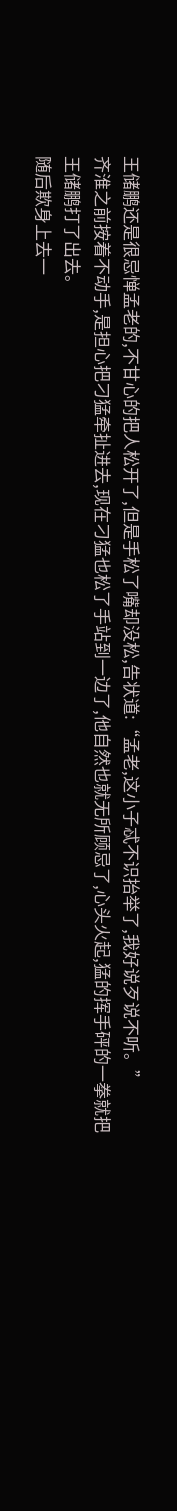王储鹏还是很忌惮孟老的,不甘心的把人松开了,但是手松了嘴却没松,告状道:“孟老,这小子忒不识抬举了,我好说歹说不听。”
齐淮之前按着不动手,是担心把刁猛牵扯进去,现在刁猛也松了手站到一边了,他自然也就无所顾忌了,心头火起,猛的挥手砰的一拳就把王储鹏打了出去。
随后欺身上去一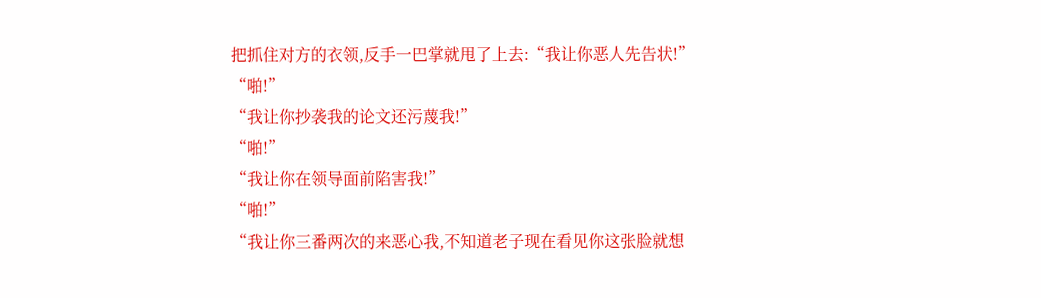把抓住对方的衣领,反手一巴掌就甩了上去:“我让你恶人先告状!”
“啪!”
“我让你抄袭我的论文还污蔑我!”
“啪!”
“我让你在领导面前陷害我!”
“啪!”
“我让你三番两次的来恶心我,不知道老子现在看见你这张脸就想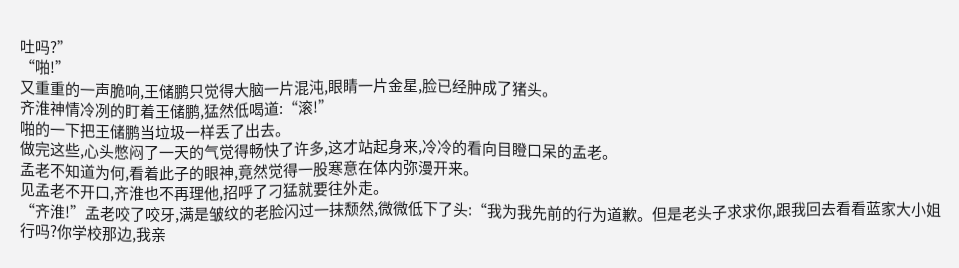吐吗?”
“啪!”
又重重的一声脆响,王储鹏只觉得大脑一片混沌,眼睛一片金星,脸已经肿成了猪头。
齐淮神情冷冽的盯着王储鹏,猛然低喝道:“滚!”
啪的一下把王储鹏当垃圾一样丢了出去。
做完这些,心头憋闷了一天的气觉得畅快了许多,这才站起身来,冷冷的看向目瞪口呆的孟老。
孟老不知道为何,看着此子的眼神,竟然觉得一股寒意在体内弥漫开来。
见孟老不开口,齐淮也不再理他,招呼了刁猛就要往外走。
“齐淮!”孟老咬了咬牙,满是皱纹的老脸闪过一抹颓然,微微低下了头:“我为我先前的行为道歉。但是老头子求求你,跟我回去看看蓝家大小姐行吗?你学校那边,我亲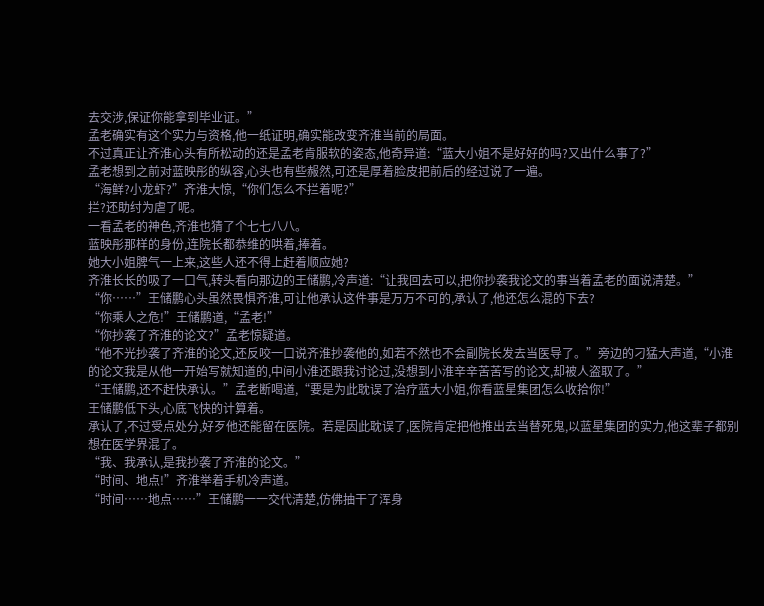去交涉,保证你能拿到毕业证。”
孟老确实有这个实力与资格,他一纸证明,确实能改变齐淮当前的局面。
不过真正让齐淮心头有所松动的还是孟老肯服软的姿态,他奇异道:“蓝大小姐不是好好的吗?又出什么事了?”
孟老想到之前对蓝映彤的纵容,心头也有些赧然,可还是厚着脸皮把前后的经过说了一遍。
“海鲜?小龙虾?”齐淮大惊,“你们怎么不拦着呢?”
拦?还助纣为虐了呢。
一看孟老的神色,齐淮也猜了个七七八八。
蓝映彤那样的身份,连院长都恭维的哄着,捧着。
她大小姐脾气一上来,这些人还不得上赶着顺应她?
齐淮长长的吸了一口气,转头看向那边的王储鹏,冷声道:“让我回去可以,把你抄袭我论文的事当着孟老的面说清楚。”
“你……”王储鹏心头虽然畏惧齐淮,可让他承认这件事是万万不可的,承认了,他还怎么混的下去?
“你乘人之危!”王储鹏道,“孟老!”
“你抄袭了齐淮的论文?”孟老惊疑道。
“他不光抄袭了齐淮的论文,还反咬一口说齐淮抄袭他的,如若不然也不会副院长发去当医导了。”旁边的刁猛大声道,“小淮的论文我是从他一开始写就知道的,中间小淮还跟我讨论过,没想到小淮辛辛苦苦写的论文,却被人盗取了。”
“王储鹏,还不赶快承认。”孟老断喝道,“要是为此耽误了治疗蓝大小姐,你看蓝星集团怎么收拾你!”
王储鹏低下头,心底飞快的计算着。
承认了,不过受点处分,好歹他还能留在医院。若是因此耽误了,医院肯定把他推出去当替死鬼,以蓝星集团的实力,他这辈子都别想在医学界混了。
“我、我承认,是我抄袭了齐淮的论文。”
“时间、地点!”齐淮举着手机冷声道。
“时间……地点……”王储鹏一一交代清楚,仿佛抽干了浑身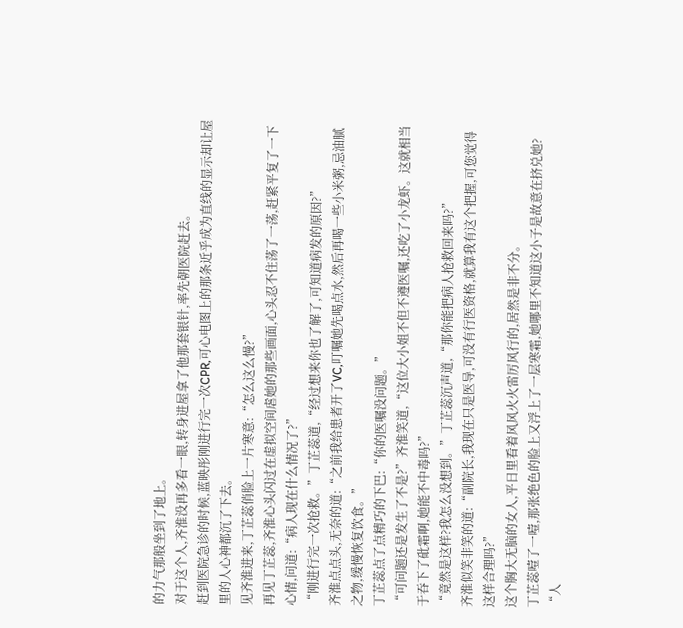的力气那般坐到了地上。
对于这个人,齐淮没再多看一眼,转身进屋拿了他那套银针,率先朝医院赶去。
赶到医院急诊的时候,蓝映彤刚进行完一次CPR,可心电图上的那条近乎成为直线的显示却让屋里的人心神都沉了下去。
见齐淮进来,丁芷蕊俏脸上一片寒意:“怎么这么慢?”
再见丁芷蕊,齐淮心头闪过在虚拟空间虐她的那些画面,心头忍不住荡了一荡,赶紧平复了一下心情,问道:“病人现在什么情况了?”
“刚进行完一次抢救。”丁芷蕊道,“经过想来你也了解了,可知道病发的原因?”
齐淮点点头,无奈的道:“之前我给患者开了VC,叮嘱她先喝点水,然后再喝一些小米粥,忌油腻之物,缓慢恢复饮食。”
丁芷蕊点了点精巧的下巴:“你的医嘱没问题。”
“可问题还是发生了不是?”齐淮笑道,“这位大小姐不但不遵医嘱,还吃了小龙虾。这就相当于吞下了砒霜啊,她能不中毒吗?”
“竟然是这样?我怎么没想到。”丁芷蕊沉声道,“那你能把病人抢救回来吗?”
齐淮似笑非笑的道:“副院长,我现在只是医导,可没有行医资格,就算我有这个把握,可您觉得这样合理吗?”
这个胸大无脑的女人,平日里看着风风火火雷厉风行的,居然是非不分。
丁芷蕊噎了一噎,那张绝色的脸上又浮上了一层寒霜,她哪里不知道这小子是故意在挤兑她?
“人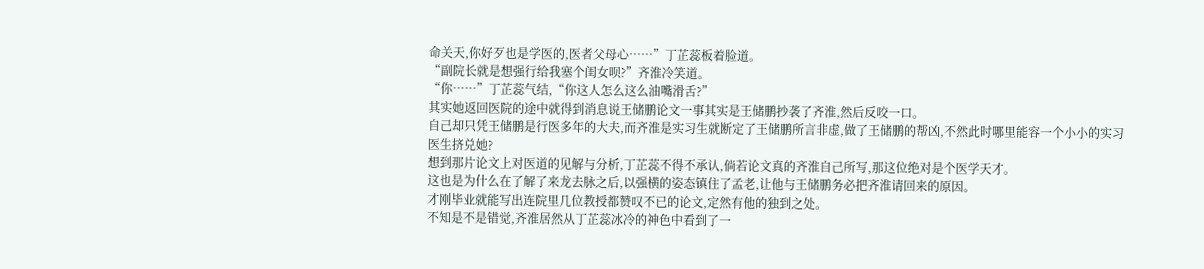命关天,你好歹也是学医的,医者父母心……”丁芷蕊板着脸道。
“副院长就是想强行给我塞个闺女呗?”齐淮冷笑道。
“你……”丁芷蕊气结,“你这人怎么这么油嘴滑舌?”
其实她返回医院的途中就得到消息说王储鹏论文一事其实是王储鹏抄袭了齐淮,然后反咬一口。
自己却只凭王储鹏是行医多年的大夫,而齐淮是实习生就断定了王储鹏所言非虚,做了王储鹏的帮凶,不然此时哪里能容一个小小的实习医生挤兑她?
想到那片论文上对医道的见解与分析,丁芷蕊不得不承认,倘若论文真的齐淮自己所写,那这位绝对是个医学天才。
这也是为什么在了解了来龙去脉之后,以强横的姿态镇住了孟老,让他与王储鹏务必把齐淮请回来的原因。
才刚毕业就能写出连院里几位教授都赞叹不已的论文,定然有他的独到之处。
不知是不是错觉,齐淮居然从丁芷蕊冰冷的神色中看到了一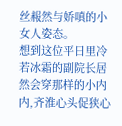丝赧然与娇嗔的小女人姿态。
想到这位平日里冷若冰霜的副院长居然会穿那样的小内内,齐淮心头促狭心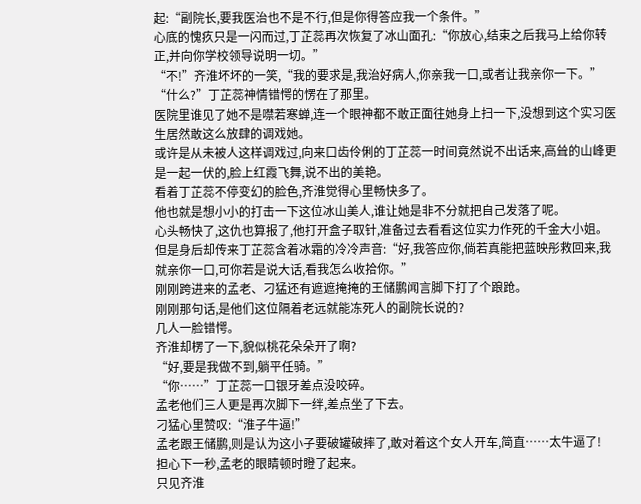起:“副院长,要我医治也不是不行,但是你得答应我一个条件。”
心底的愧疚只是一闪而过,丁芷蕊再次恢复了冰山面孔:“你放心,结束之后我马上给你转正,并向你学校领导说明一切。”
“不!”齐淮坏坏的一笑,“我的要求是,我治好病人,你亲我一口,或者让我亲你一下。”
“什么?”丁芷蕊神情错愕的愣在了那里。
医院里谁见了她不是噤若寒蝉,连一个眼神都不敢正面往她身上扫一下,没想到这个实习医生居然敢这么放肆的调戏她。
或许是从未被人这样调戏过,向来口齿伶俐的丁芷蕊一时间竟然说不出话来,高耸的山峰更是一起一伏的,脸上红霞飞舞,说不出的美艳。
看着丁芷蕊不停变幻的脸色,齐淮觉得心里畅快多了。
他也就是想小小的打击一下这位冰山美人,谁让她是非不分就把自己发落了呢。
心头畅快了,这仇也算报了,他打开盒子取针,准备过去看看这位实力作死的千金大小姐。
但是身后却传来丁芷蕊含着冰霜的冷冷声音:“好,我答应你,倘若真能把蓝映彤救回来,我就亲你一口,可你若是说大话,看我怎么收拾你。”
刚刚跨进来的孟老、刁猛还有遮遮掩掩的王储鹏闻言脚下打了个踉跄。
刚刚那句话,是他们这位隔着老远就能冻死人的副院长说的?
几人一脸错愕。
齐淮却楞了一下,貌似桃花朵朵开了啊?
“好,要是我做不到,躺平任骑。”
“你……”丁芷蕊一口银牙差点没咬碎。
孟老他们三人更是再次脚下一绊,差点坐了下去。
刁猛心里赞叹:“淮子牛逼!”
孟老跟王储鹏,则是认为这小子要破罐破摔了,敢对着这个女人开车,简直……太牛逼了!
担心下一秒,孟老的眼睛顿时瞪了起来。
只见齐淮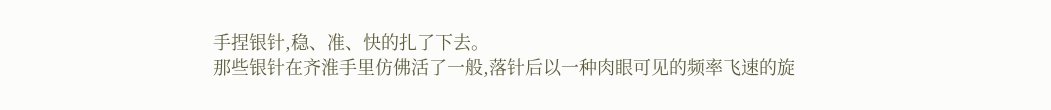手捏银针,稳、准、快的扎了下去。
那些银针在齐淮手里仿佛活了一般,落针后以一种肉眼可见的频率飞速的旋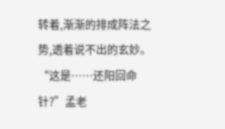转着,渐渐的排成阵法之势,透着说不出的玄妙。
“这是……还阳回命针?”孟老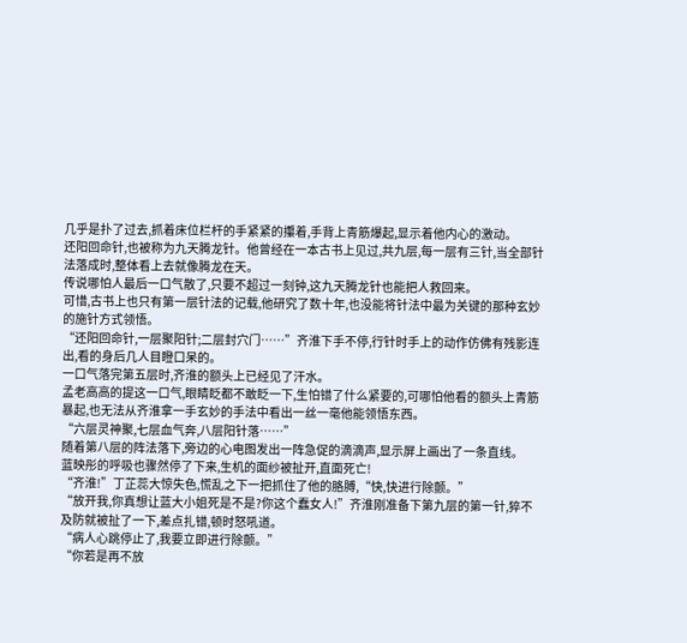几乎是扑了过去,抓着床位栏杆的手紧紧的攥着,手背上青筋爆起,显示着他内心的激动。
还阳回命针,也被称为九天腾龙针。他曾经在一本古书上见过,共九层,每一层有三针,当全部针法落成时,整体看上去就像腾龙在天。
传说哪怕人最后一口气散了,只要不超过一刻钟,这九天腾龙针也能把人救回来。
可惜,古书上也只有第一层针法的记载,他研究了数十年,也没能将针法中最为关键的那种玄妙的施针方式领悟。
“还阳回命针,一层聚阳针;二层封穴门……”齐淮下手不停,行针时手上的动作仿佛有残影连出,看的身后几人目瞪口呆的。
一口气落完第五层时,齐淮的额头上已经见了汗水。
孟老高高的提这一口气,眼睛眨都不敢眨一下,生怕错了什么紧要的,可哪怕他看的额头上青筋暴起,也无法从齐淮拿一手玄妙的手法中看出一丝一毫他能领悟东西。
“六层灵神聚,七层血气奔,八层阳针落……”
随着第八层的阵法落下,旁边的心电图发出一阵急促的滴滴声,显示屏上画出了一条直线。
蓝映彤的呼吸也骤然停了下来,生机的面纱被扯开,直面死亡!
“齐淮!”丁芷蕊大惊失色,慌乱之下一把抓住了他的胳膊,“快,快进行除颤。”
“放开我,你真想让蓝大小姐死是不是?你这个蠢女人!”齐淮刚准备下第九层的第一针,猝不及防就被扯了一下,差点扎错,顿时怒吼道。
“病人心跳停止了,我要立即进行除颤。”
“你若是再不放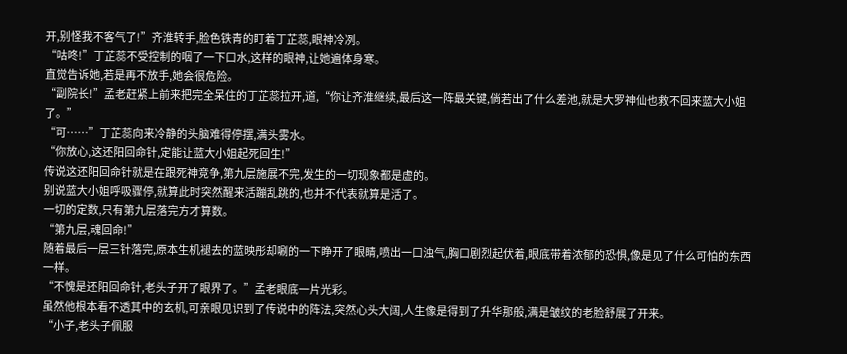开,别怪我不客气了!”齐淮转手,脸色铁青的盯着丁芷蕊,眼神冷冽。
“咕咚!”丁芷蕊不受控制的咽了一下口水,这样的眼神,让她遍体身寒。
直觉告诉她,若是再不放手,她会很危险。
“副院长!”孟老赶紧上前来把完全呆住的丁芷蕊拉开,道,“你让齐淮继续,最后这一阵最关键,倘若出了什么差池,就是大罗神仙也救不回来蓝大小姐了。”
“可……”丁芷蕊向来冷静的头脑难得停摆,满头雾水。
“你放心,这还阳回命针,定能让蓝大小姐起死回生!”
传说这还阳回命针就是在跟死神竞争,第九层施展不完,发生的一切现象都是虚的。
别说蓝大小姐呼吸骤停,就算此时突然醒来活蹦乱跳的,也并不代表就算是活了。
一切的定数,只有第九层落完方才算数。
“第九层,魂回命!”
随着最后一层三针落完,原本生机褪去的蓝映彤却唰的一下睁开了眼睛,喷出一口浊气,胸口剧烈起伏着,眼底带着浓郁的恐惧,像是见了什么可怕的东西一样。
“不愧是还阳回命针,老头子开了眼界了。”孟老眼底一片光彩。
虽然他根本看不透其中的玄机,可亲眼见识到了传说中的阵法,突然心头大阔,人生像是得到了升华那般,满是皱纹的老脸舒展了开来。
“小子,老头子佩服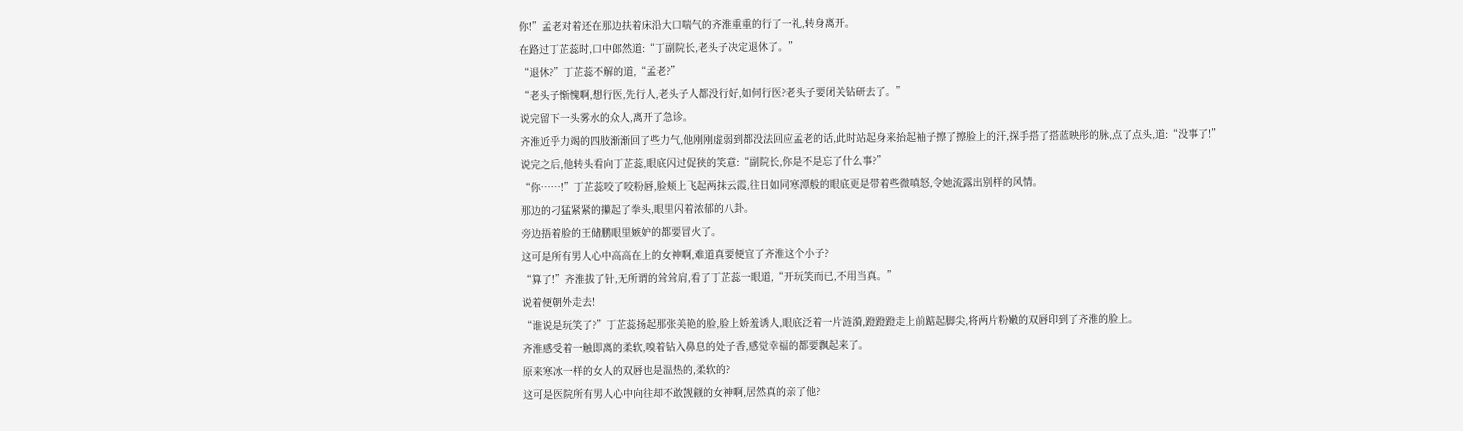你!”孟老对着还在那边扶着床沿大口喘气的齐淮重重的行了一礼,转身离开。
在路过丁芷蕊时,口中郎然道:“丁副院长,老头子决定退休了。”
“退休?”丁芷蕊不解的道,“孟老?”
“老头子惭愧啊,想行医,先行人,老头子人都没行好,如何行医?老头子要闭关钻研去了。”
说完留下一头雾水的众人,离开了急诊。
齐淮近乎力竭的四肢渐渐回了些力气,他刚刚虚弱到都没法回应孟老的话,此时站起身来抬起袖子擦了擦脸上的汗,探手搭了搭蓝映彤的脉,点了点头,道:“没事了!”
说完之后,他转头看向丁芷蕊,眼底闪过促狭的笑意:“副院长,你是不是忘了什么事?”
“你……!”丁芷蕊咬了咬粉唇,脸颊上飞起两抹云霞,往日如同寒潭般的眼底更是带着些微嗔怒,令她流露出别样的风情。
那边的刁猛紧紧的攥起了拳头,眼里闪着浓郁的八卦。
旁边捂着脸的王储鹏眼里嫉妒的都要冒火了。
这可是所有男人心中高高在上的女神啊,难道真要便宜了齐淮这个小子?
“算了!”齐淮拔了针,无所谓的耸耸肩,看了丁芷蕊一眼道,“开玩笑而已,不用当真。”
说着便朝外走去!
“谁说是玩笑了?”丁芷蕊扬起那张美艳的脸,脸上娇羞诱人,眼底泛着一片涟漪,蹬蹬蹬走上前踮起脚尖,将两片粉嫩的双唇印到了齐淮的脸上。
齐淮感受着一触即离的柔软,嗅着钻入鼻息的处子香,感觉幸福的都要飘起来了。
原来寒冰一样的女人的双唇也是温热的,柔软的?
这可是医院所有男人心中向往却不敢觊觎的女神啊,居然真的亲了他?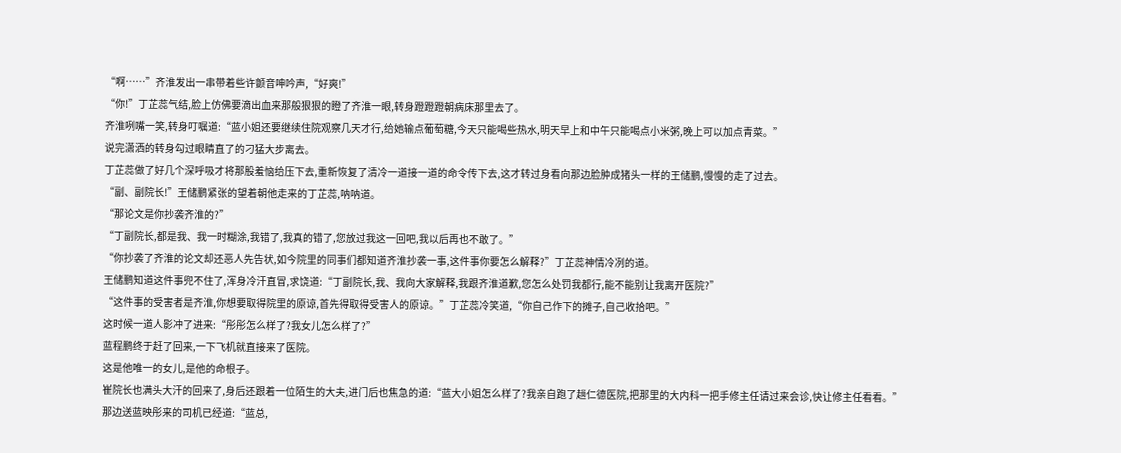“啊……”齐淮发出一串带着些许颤音呻吟声,“好爽!”
“你!”丁芷蕊气结,脸上仿佛要滴出血来那般狠狠的瞪了齐淮一眼,转身蹬蹬蹬朝病床那里去了。
齐淮咧嘴一笑,转身叮嘱道:“蓝小姐还要继续住院观察几天才行,给她输点葡萄糖,今天只能喝些热水,明天早上和中午只能喝点小米粥,晚上可以加点青菜。”
说完潇洒的转身勾过眼睛直了的刁猛大步离去。
丁芷蕊做了好几个深呼吸才将那股羞恼给压下去,重新恢复了清冷一道接一道的命令传下去,这才转过身看向那边脸肿成猪头一样的王储鹏,慢慢的走了过去。
“副、副院长!”王储鹏紧张的望着朝他走来的丁芷蕊,呐呐道。
“那论文是你抄袭齐淮的?”
“丁副院长,都是我、我一时糊涂,我错了,我真的错了,您放过我这一回吧,我以后再也不敢了。”
“你抄袭了齐淮的论文却还恶人先告状,如今院里的同事们都知道齐淮抄袭一事,这件事你要怎么解释?”丁芷蕊神情冷冽的道。
王储鹏知道这件事兜不住了,浑身冷汗直冒,求饶道:“丁副院长,我、我向大家解释,我跟齐淮道歉,您怎么处罚我都行,能不能别让我离开医院?”
“这件事的受害者是齐淮,你想要取得院里的原谅,首先得取得受害人的原谅。”丁芷蕊冷笑道,“你自己作下的摊子,自己收拾吧。”
这时候一道人影冲了进来:“彤彤怎么样了?我女儿怎么样了?”
蓝程鹏终于赶了回来,一下飞机就直接来了医院。
这是他唯一的女儿,是他的命根子。
崔院长也满头大汗的回来了,身后还跟着一位陌生的大夫,进门后也焦急的道:“蓝大小姐怎么样了?我亲自跑了趟仁德医院,把那里的大内科一把手修主任请过来会诊,快让修主任看看。”
那边送蓝映彤来的司机已经道:“蓝总,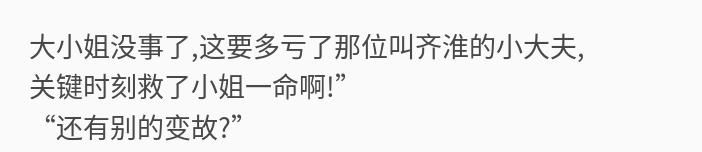大小姐没事了,这要多亏了那位叫齐淮的小大夫,关键时刻救了小姐一命啊!”
“还有别的变故?”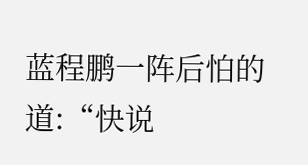蓝程鹏一阵后怕的道:“快说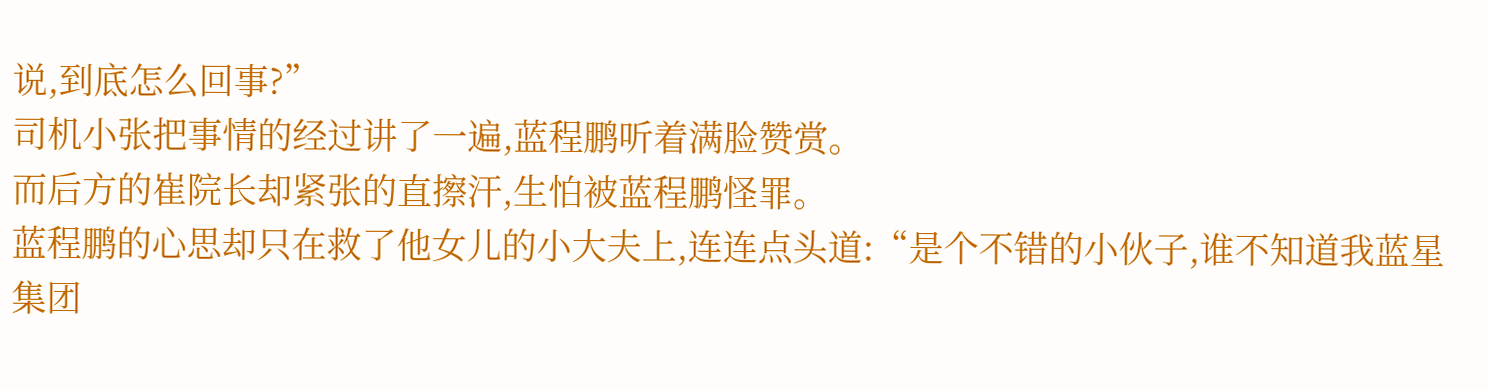说,到底怎么回事?”
司机小张把事情的经过讲了一遍,蓝程鹏听着满脸赞赏。
而后方的崔院长却紧张的直擦汗,生怕被蓝程鹏怪罪。
蓝程鹏的心思却只在救了他女儿的小大夫上,连连点头道:“是个不错的小伙子,谁不知道我蓝星集团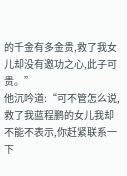的千金有多金贵,救了我女儿却没有邀功之心,此子可贵。”
他沉吟道:“可不管怎么说,救了我蓝程鹏的女儿我却不能不表示,你赶紧联系一下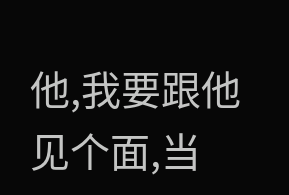他,我要跟他见个面,当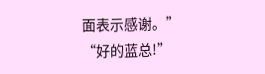面表示感谢。”
“好的蓝总!”